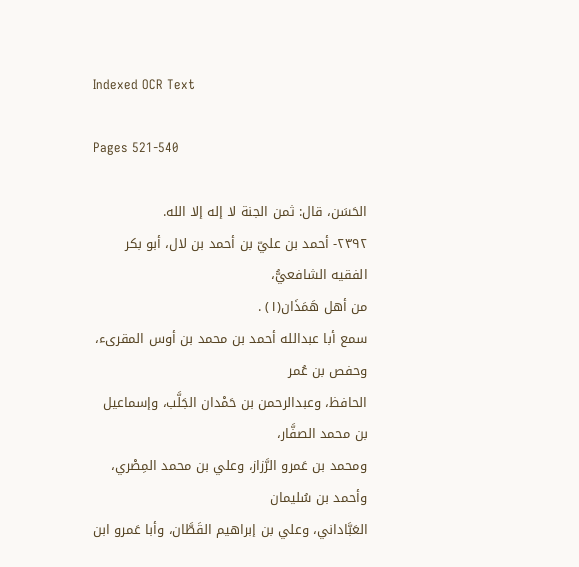Indexed OCR Text

Pages 521-540

الحَسَن، قال: ثمن الجنة لا إله إلا الله.
٢٣٩٢- أحمد بن عليّ بن أحمد بن لال، أبو بكر الفقيه الشافعيُّ،
من أهل هَمَذَان(١) .
سمع أبا عبدالله أحمد بن محمد بن أوس المقرىء، وحفص بن عُمر
الحافظ، وعبدالرحمن بن حَمْدان الجَلَّب، وإسماعيل بن محمد الصفَّار،
ومحمد بن عَمرو الرَّزاز، وعلي بن محمد المِصْري، وأحمد بن سُليمان
العَبَّاداني، وعلي بن إبراهيم القَطَّان، وأبا عَمرو ابن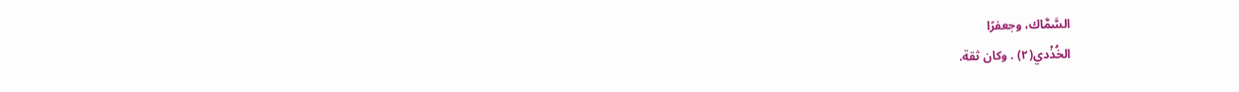السَّمَّاك، وجعفرًا
الخُذْدي(٢) . وكان ثقة.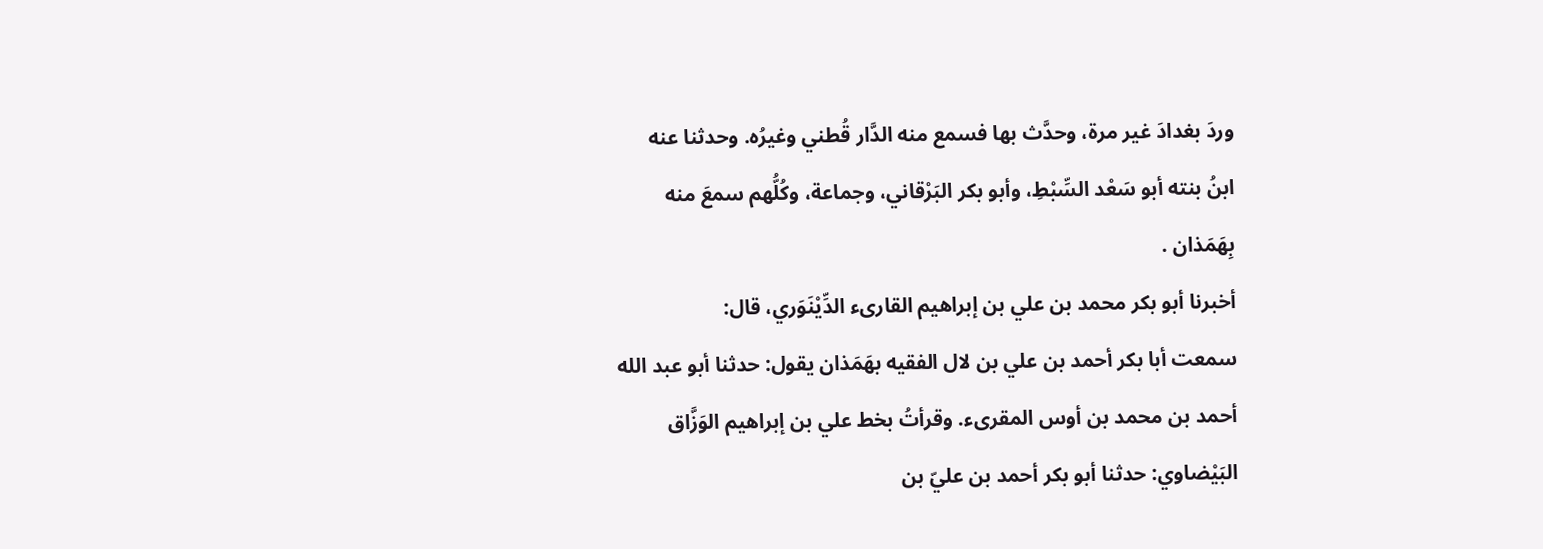وردَ بغدادَ غير مرة، وحدَّث بها فسمع منه الدَّار قُطني وغيرُه. وحدثنا عنه
ابنُ بنته أبو سَعْد السِّبْطِ، وأبو بكر البَرْقاني، وجماعة، وكُلُّهم سمعَ منه
بِهَمَذان .
أخبرنا أبو بكر محمد بن علي بن إبراهيم القارىء الدِّيْنَوَري، قال:
سمعت أبا بكر أحمد بن علي بن لال الفقيه بهَمَذان يقول: حدثنا أبو عبد الله
أحمد بن محمد بن أوس المقرىء. وقرأتُ بخط علي بن إبراهيم الوَزَّاق
البَيْضاوي: حدثنا أبو بكر أحمد بن عليّ بن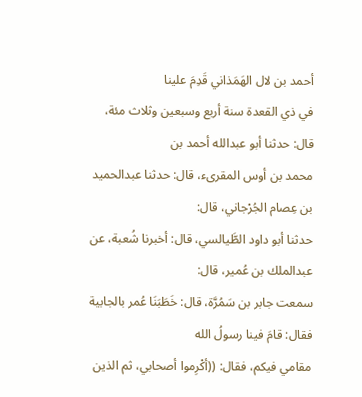أحمد بن لال الهَمَذاني قَدِمَ علينا
في ذي القعدة سنة أربع وسبعين وثلاث مئة، قال: حدثنا أبو عبدالله أحمد بن
محمد بن أوس المقرىء، قال: حدثنا عبدالحميد بن عِصام الجُرْجاني، قال:
حدثنا أبو داود الطَّيالسي، قال: أخبرنا شُعبة، عن عبدالملك بن عُمير، قال:
سمعت جابر بن سَمُرَّة، قال: خَطَبَنَا عُمر بالجابية فقال: قامَ فينا رسولُ الله
مقامي فيكم، فقال: ((أكْرِموا أصحابي، ثم الذين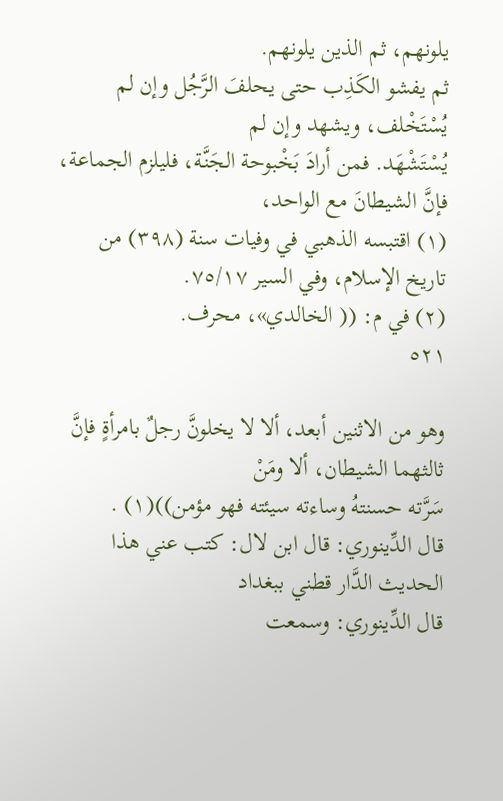يلونهم، ثم الذين يلونهم.
ثم يفشو الكَذِب حتى يحلفَ الرَّجُل وإن لم يُسْتَخْلف، ويشهد وإن لم
يُسْتَشْهَد. فمن أرادَ بَخْبوحة الجَنَّة، فليلزم الجماعة، فإنَّ الشيطانَ مع الواحد،
(١) اقتبسه الذهبي في وفيات سنة (٣٩٨) من تاريخ الإسلام، وفي السير ٧٥/١٧.
(٢) في م: (( الخالدي»، محرف.
٥٢١

وهو من الاثنين أبعد، ألا لا يخلونَّ رجلٌ بامرأةٍ فإنَّ ثالثهما الشيطان، ألا ومَنْ
سَرَّته حسنتهُ وساءته سيئته فهو مؤمن))(١) .
قال الدِّينوري: قال ابن لال: كتب عني هذا الحديث الدَّار قطني ببغداد
قال الدِّينوري: وسمعت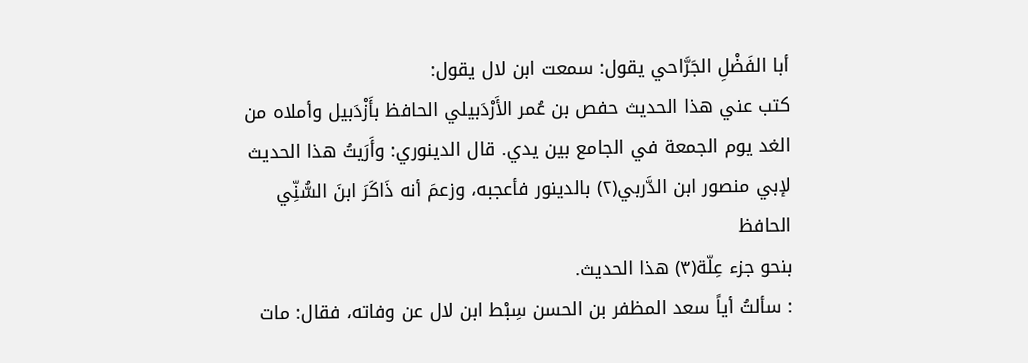أبا الفَضْلِ الجَرَّاحي يقول: سمعت ابن لال يقول:
كتب عني هذا الحديث حفص بن عُمر الأَرْدَبيلي الحافظ بأَزْدَبيل وأملاه من
الغد يوم الجمعة في الجامع بين يدي. قال الدينوري: وأَرَيتُ هذا الحديث
لإبي منصور ابن الدَّربي(٢) بالدينور فأعجبه، وزعمَ أنه ذَاكَرَ ابنَ السُّنِّي الحافظ
بنحو جزء عِلّة(٣) هذا الحديث.
: سألتُ أياً سعد المظفر بن الحسن سِبْط ابن لال عن وفاته، فقال: مات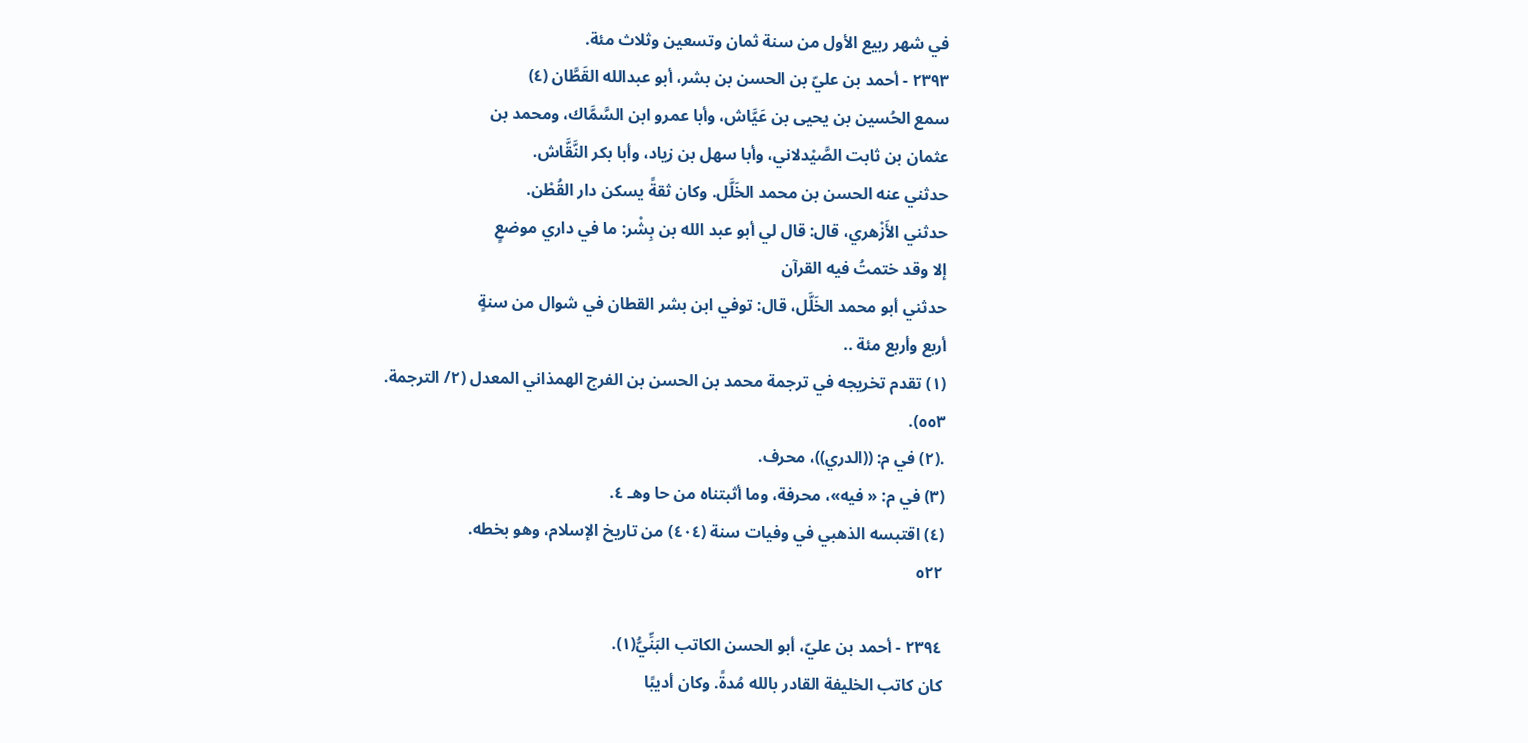في شهر ربيع الأول من سنة ثمان وتسعين وثلاث مئة.
٢٣٩٣ - أحمد بن عليّ بن الحسن بن بشر، أبو عبدالله القَطَّان (٤)
سمع الحُسين بن يحيى بن عَيَّاش، وأبا عمرو ابن السَّمَّاك، ومحمد بن
عثمان بن ثابت الصَّيْدلاني، وأبا سهل بن زياد، وأبا بكر النَّقَّاش.
حدثني عنه الحسن بن محمد الخَلَّل. وكان ثقةً يسكن دار القُطْن.
حدثني الأَزْهري، قال: قال لي أبو عبد الله بن بِشْر: ما في داري موضعٍ
إلا وقد ختمتُ فيه القرآن
حدثني أبو محمد الخَلَّل، قال: توفي ابن بشر القطان في شوال من سنةٍ
أربع وأربع مئة ..
(١) تقدم تخريجه في ترجمة محمد بن الحسن بن الفرج الهمذاني المعدل (٢/ الترجمة.
٥٥٣).
.(٢) في م: ((الدري))، محرف.
(٣) في م: « فيه»، محرفة، وما أثبتناه من حا وهـ ٤.
(٤) اقتبسه الذهبي في وفيات سنة (٤٠٤) من تاريخ الإسلام، وهو بخطه.
٥٢٢

٢٣٩٤ - أحمد بن عليّ، أبو الحسن الكاتب البَنِّيُّ(١).
كان كاتب الخليفة القادر بالله مُدةً. وكان أديبًا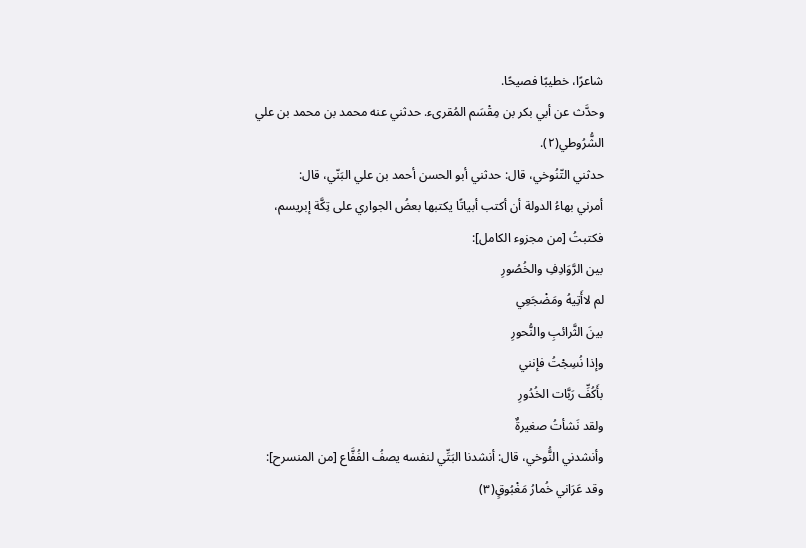شاعرًا، خطيبًا فصيحًا.
وحدَّث عن أبي بكر بن مِقْسَم المُقرىء. حدثني عنه محمد بن محمد بن علي
الشُّرُوطي(٢).
حدثني التّنُوخي، قال: حدثني أبو الحسن أحمد بن علي البَنّي، قال:
أمرني بهاءُ الدولة أن أكتب أبياتًا يكتبها بعضُ الجواري على تِكَّة إبريسم،
فكتبتُ [من مجزوء الكامل]:
بين الرَّوَادِفِ والخُصُورِ
لم لاأَتِيهُ ومَضْجَعِي
بينَ الثَّرائبِ والنُّحورِ
وإذا نُسِجْتُ فإنني
بأَكُفِّ رَبَّات الخُدُورِ
ولقد نَشأتُ صغيرةٌ
وأنشدني النَُّوخي، قال: أنشدنا البَتِّي لنفسه يصفُ الفُفَّاع [من المنسرح]:
وقد عَرَاني خُمارُ مَغْبُوقٍ(٣)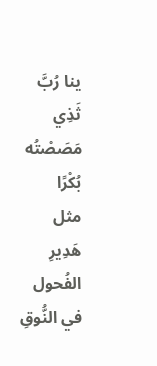ينا رُبَّ ثَذِي مَصَصْتُه بُكْرًا
مثل هَدِيرِ الفُحول في النُّوقِ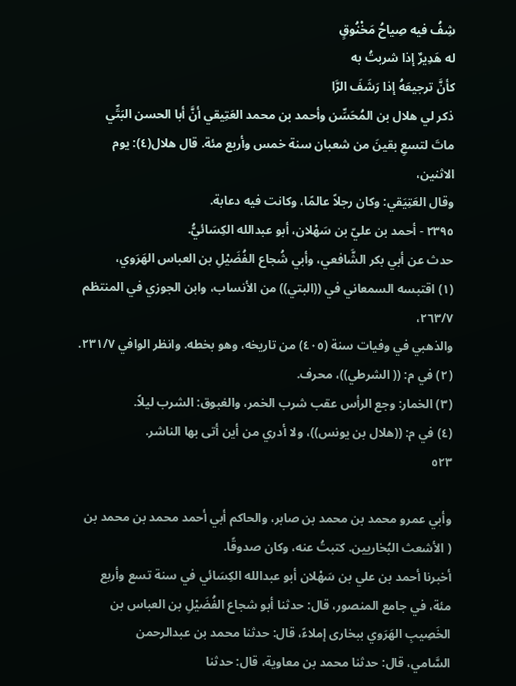شِفُ فيه صِياحُ مَخْنُوقٍ
له هَدِيرٌ إذا شربتُ به
كأنَّ ترجيعَهُ إذا رَشَفَ الرَّا
ذكر لي هلال بن المُحَسِّن وأحمد بن محمد العَتِيقي أنَّ أبا الحسن البَتِّي
ماتَ لتسعِ بقينَ من شعبان سنة خمس وأربع مئة. قال هلال(٤): يوم الاثنين،
وقال العَتِيَقي: وكان رجلاً عالمًا، وكانت فيه دعابة.
٢٣٩٥ - أحمد بن عليّ بن سَهْلان، أبو عبدالله الكِسَائيُّ.
حدث عن أبي بكر الشَّافعي، وأبي شُجاع الفُضَيْلِ بن العباس الهَرَوي،
(١) اقتبسه السمعاني في ((البتي)) من الأنساب، وابن الجوزي في المنتظم ٢٦٣/٧،
والذهبي في وفيات سنة (٤٠٥) من تاريخه، وهو بخطه. وانظر الوافي ٢٣١/٧.
(٢) في م: (( الشرطي))، محرف.
(٣) الخمار: وجع الرأس عقب شرب الخمر، والغبوق: الشرب ليلاً.
(٤) في م: ((هلال بن يونس))، ولا أدري من أين أتى بها الناشر.
٥٢٣

وأبي عمرو محمد بن محمد بن صابر، والحاكم أبي أحمد محمد بن محمد بن
( الأشعث البُخاريين. كتبتُ عنه، وكان صدوقًا.
أخبرنا أحمد بن علي بن سَهْلان أبو عبدالله الكِسَائي في سنة تسع وأربع
مئة، في جامع المنصور، قال: حدثنا أبو شجاع الفُضَيْلِ بن العباس بن
الخَصِيبِ الهَرَوي ببخارى إملاءً، قال: حدثنا محمد بن عبدالرحمن
السَّامي، قال: حدثنا محمد بن معاوية، قال: حدثنا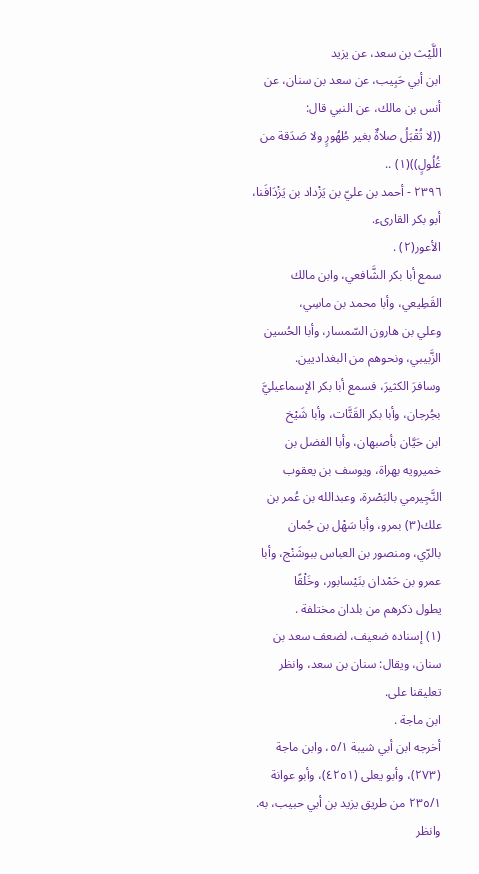اللَّيْث بن سعد، عن يزيد
ابن أبي حَبِيب، عن سعد بن سنان، عن أنس بن مالك، عن النبي قال:
((لا تُقْبَلُ صلاةٌ بغير طُهُورٍ ولا صَدَقة من غُلُولٍ))(١) ..
٢٣٩٦ - أحمد بن عليّ بن يَزْداد بن يَزْدَافَنا، أبو بكر القارىء.
الأعور(٢) .
سمع أبا بكر الشَّافعي، وابن مالك القَطِيعي، وأبا محمد بن ماسِي،
وعلي بن هارون السّمسار، وأبا الحُسين الزَّبيبي، ونحوهم من البغداديين.
وسافرَ الكثيرَ، فسمع أبا بكر الإسماعيليَّ بجُرجان، وأبا بكر القَتَّات، وأبا شَيْخ
ابن حَيَّان بأصبهان، وأبا الفضل بن خميرويه بهراة، ويوسف بن يعقوب
النَّجِيرمي بالبَصْرة، وعبدالله بن عُمر بن علك(٣) بمرو، وأبا سَهْل بن جُمان
بالرّي، ومنصور بن العباس ببوشَنْج، وأبا عمرو بن حَمْدان بنَيْسابور، وخَلْقًا
يطول ذكرهم من بلدان مختلفة .
(١) إسناده ضعيف، لضعف سعد بن سنان، ويقال: سنان بن سعد، وانظر تعليقنا على.
ابن ماجة .
أخرجه ابن أبي شيبة ٥/١، وابن ماجة (٢٧٣)، وأبو يعلى (٤٢٥١)، وأبو عوانة
٢٣٥/١ من طريق يزيد بن أبي حبيب، به. وانظر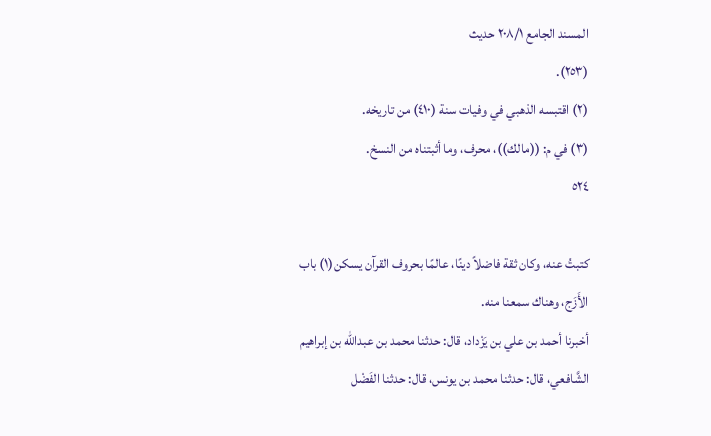المسند الجامع ٢٠٨/١ حديث
(٢٥٣).
(٢) اقتبسه الذهبي في وفيات سنة (٤١٠) من تاريخه.
(٣) في م: ((مالك))، محرف، وما أثبتناه من النسخ.
٥٢٤

كتبتُ عنه، وكان ثقة فاضلاً دينًا، عالمًا بحروف القرآن يسكن(١) باب
الأَزَج، وهناك سمعنا منه.
أخبرنا أحمد بن علي بن يَزْداد، قال: حدثنا محمد بن عبدالله بن إبراهيم
الشَّافعي، قال: حدثنا محمد بن يونس، قال: حدثنا الفَضْل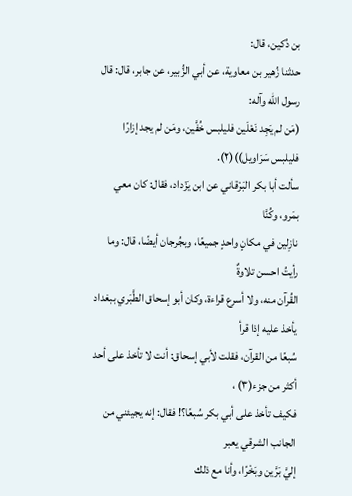بن دُكين، قال:
حدثنا زُهير بن معاوية، عن أبي الزُّبير، عن جابر، قال: قال رسول الله وآله:
(مَن لم يَجِد نَعْلَين فليلبس خُفَّين، ومَن لم يجد إزارًا فليلبس سَرَاويل))(٢).
سألت أبا بكر البَرْقاني عن ابن يَزْداد، فقال: كان معي بمَرو، وكُنَّا
نازِلين في مكانٍ واحدٍ جميعًا، وبجُرجان أيضًا، قال: وما رأيتُ احسن تلاوةٌ
القُرآن منه، ولا أسرع قراءة، وكان أبو إسحاق الطَّبَري ببغداد يأخذ عليه إذا قرأ
سُبعًا من القرآن، فقلت لأبي إسحاق: أنت لا تأخذ على أحد أكثر من جزء(٣) ،
فكيف تأخذ على أبي بكر سُبعًا؟! فقال: إنه يجيئني من الجانب الشرقي يعبر
إليَّ بَرَّين وبَخْرًا، وأنا مع ذلك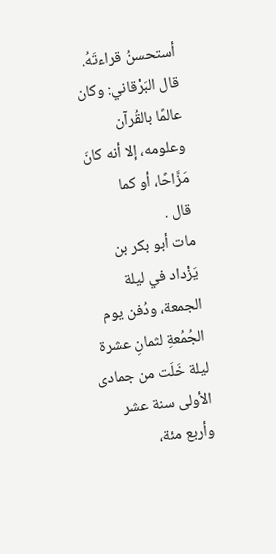أستحسنُ قراءتَهُ.
قال البَرْقاني: وكان عالمًا بالقُرآن وعلومه، إلا أنه كانَ مَزَّاحًا، أو كما
قال .
مات أبو بكر بن يَزْداد في ليلة الجمعة، ودُفن يوم الجُمُعةِ لثمانِ عشرة
ليلة خَلَت من جمادى الأولى سنة عشر وأربع مئة،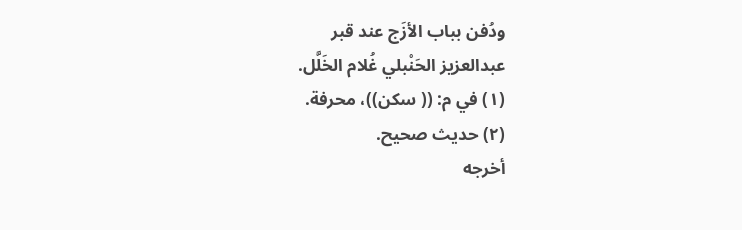ودُفن بباب الأزَج عند قبر
عبدالعزيز الحَنْبلي غُلام الخَلَّل.
(١) في م: (( سكن))، محرفة.
(٢) حديث صحيح.
أخرجه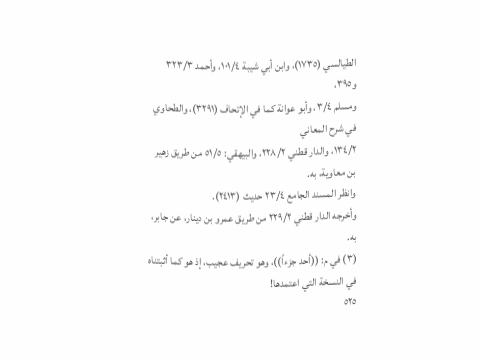الطيالسي (١٧٣٥)، وابن أبي شيبة ١٠١/٤، وأحمد ٣٢٣/٣ و٣٩٥،
ومسلم ٣/٤، وأبو عوانة كما في الإتحاف (٣٢٩١)، والطحاوي في شرح المعاني
١٣٤/٢، والدار قطني ٢٢٨/٢، والبيهقي: ٥١/٥ من طريق زهير بن معاوية، به.
وانظر المسند الجامع ٢٣/٤ حديث (٢٤١٣).
وأخرجه الدار قطني ٢٢٩/٢ من طريق عمرو بن دينار، عن جابر، به.
(٣) في م: ((أحد جزءاً))، وهو تحريف عجيب، إذ هو كما أثبتناه في النسخة التي اعتمدها!
٥٢٥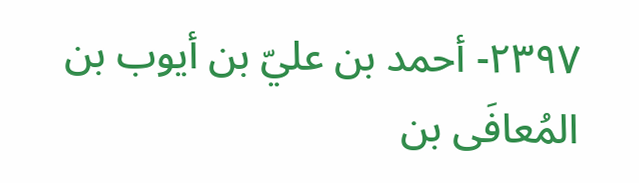٢٣٩٧- أحمد بن عليّ بن أيوب بن المُعافَى بن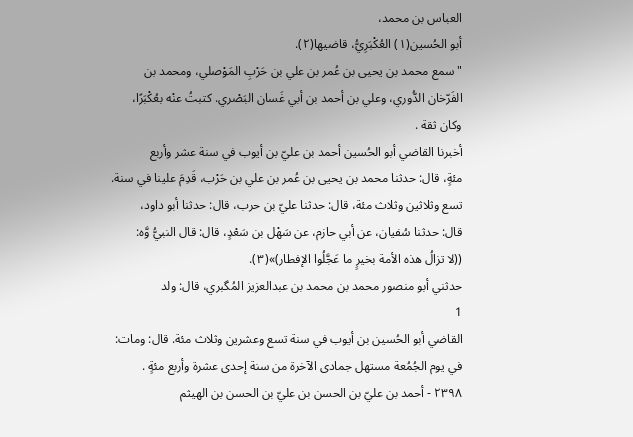العباس بن محمد،
أبو الحُسين(١) العُكْبَرِيُّ، قاضيها(٢).
"سمع محمد بن يحيى بن عُمر بن علي بن حَرْبِ المَوْصلي، ومحمد بن
الفَرّخان الدُّوري، وعلي بن أحمد بن أبي غَسان البَصْري. كتبتُ عنْه بعُكْبَرًا،
وكان ثقة .
أخبرنا القاضي أبو الحُسين أحمد بن عليّ بن أيوب في سنة عشر وأربع
مئةٍ، قال: حدثنا محمد بن يحيى بن عُمر بن علي بن حَرْب، قَدِمَ علينا في سنة.
تسع وثلاثين وثلاث مئة، قال: حدثنا عليّ بن حرب، قال: حدثنا أبو داود،
قال: حدثنا سُفيان، عن أبي حازم، عن سَهْل بن سَعْدٍ، قال: قال النبيُّ وَّه:
((لا تزالُ هذه الأمة بخيرٍ ما عَجَّلُوا الإفطار)»(٣).
حدثني أبو منصور محمد بن محمد بن عبدالعزيز المُگبري، قال: ولد
1
القاضي أبو الحُسين بن أيوب في سنة تسع وعشرين وثلاث مئة. قال: ومات:
في يوم الجُمُعة مستهل جمادى الآخرة من سنة إحدى عشرة وأربع مئةٍ .
٢٣٩٨ - أحمد بن عليّ بن الحسن بن عليّ بن الحسن بن الهيثم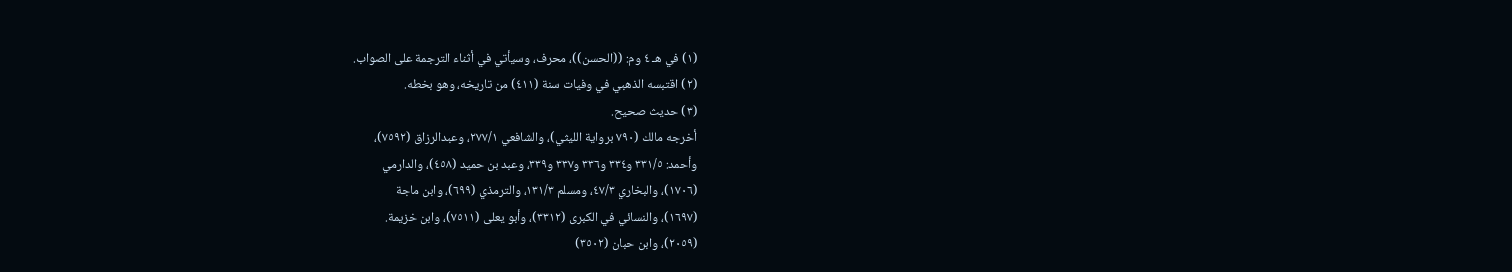(١) في هـ ٤ وم: ((الحسن))، محرف، وسيأتي في أثناء الترجمة على الصواب.
(٢) اقتبسه الذهبي في وفيات سنة (٤١١) من تاريخه، وهو بخطه.
(٣) حديث صحيح.
أخرجه مالك (٧٩٠ برواية الليثي)، والشافعي ٢٧٧/١، وعبدالرزاق (٧٥٩٢)،
وأحمد: ٣٣١/٥ و٣٣٤ و٣٣٦ و٣٣٧ و٣٣٩، وعبد بن حميد (٤٥٨)، والدارمي
(١٧٠٦)، والبخاري ٤٧/٣، ومسلم ١٣١/٣، والترمذي (٦٩٩)، وابن ماجة
(١٦٩٧)، والنسائي في الكبرى (٣٣١٢)، وأبو يعلى (٧٥١١)، وابن خزيمة.
(٢٠٥٩)، وابن حبان (٣٥٠٢)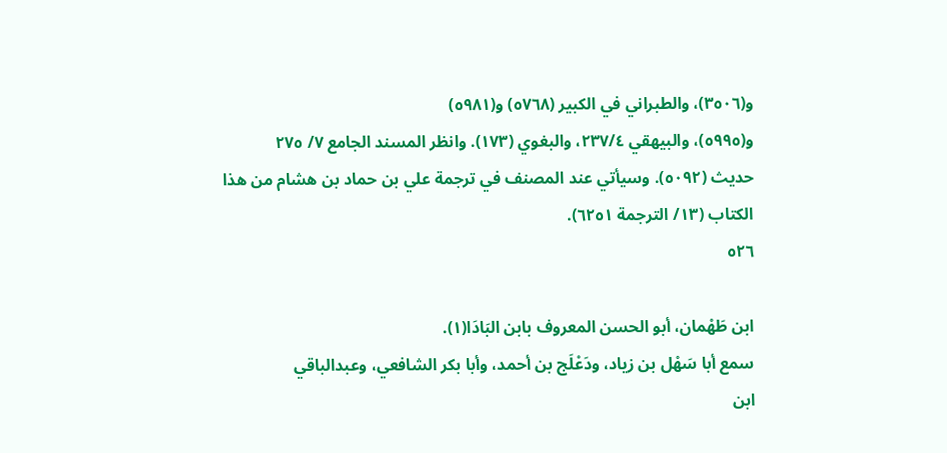و(٣٥٠٦)، والطبراني في الكبير (٥٧٦٨) و(٥٩٨١)
و(٥٩٩٥)، والبيهقي ٢٣٧/٤، والبغوي (١٧٣). وانظر المسند الجامع ٧/ ٢٧٥
حديث (٥٠٩٢). وسيأتي عند المصنف في ترجمة علي بن حماد بن هشام من هذا
الكتاب (١٣/ الترجمة ٦٢٥١).
٥٢٦

ابن طَهْمان، أبو الحسن المعروف بابن البَادَا(١).
سمع أبا سَهْل بن زياد، ودَعْلَج بن أحمد، وأبا بكر الشافعي، وعبدالباقي
ابن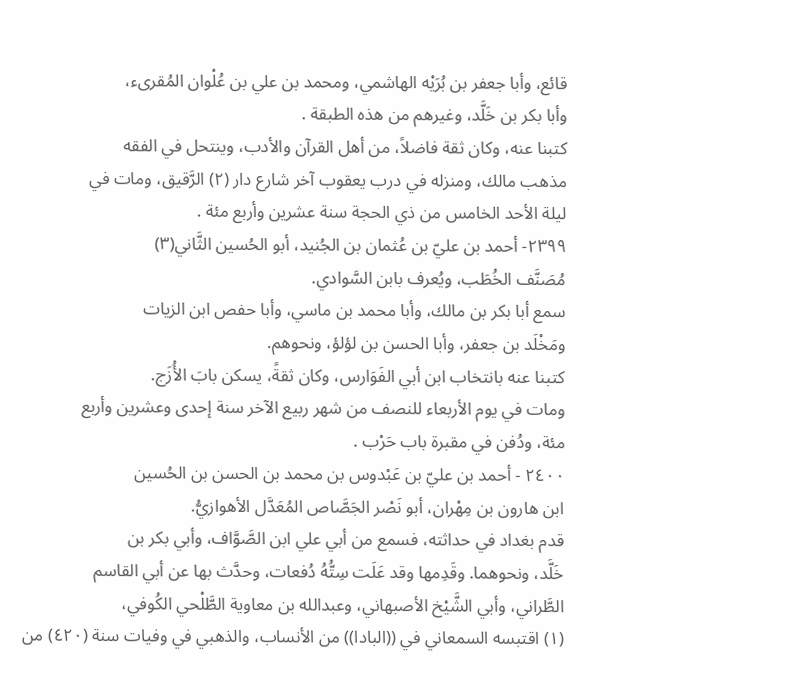قائع، وأبا جعفر بن بُرَيْه الهاشمي، ومحمد بن علي بن عُلْوان المُقرىء،
وأبا بكر بن خَلَّد، وغيرهم من هذه الطبقة .
كتبنا عنه، وكان ثقة فاضلاً، من أهل القرآن والأدب، وينتحل في الفقه
مذهب مالك، ومنزله في درب يعقوب آخر شارع دار (٢) الرَّقيق، ومات في
ليلة الأحد الخامس من ذي الحجة سنة عشرين وأربع مئة .
٢٣٩٩- أحمد بن عليّ بن عُثمان بن الجُنيد، أبو الحُسين الثَّاني(٣)
مُصَنَّف الخُطَب، ويُعرف بابن السَّوادي.
سمع أبا بكر بن مالك، وأبا محمد بن ماسي، وأبا حفص ابن الزيات
ومَخْلَد بن جعفر، وأبا الحسن بن لؤلؤ، ونحوهم.
كتبنا عنه بانتخاب ابن أبي الفَوَارس، وكان ثقةً، يسكن بابَ الأُزَج.
ومات في يوم الأربعاء للنصف من شهر ربيع الآخر سنة إحدى وعشرين وأربع
مئة، ودُفن في مقبرة باب حَرْب .
٢٤٠٠ - أحمد بن عليّ بن عَبْدوس بن محمد بن الحسن بن الحُسين
ابن هارون بن مِهْران، أبو نَصْر الجَصَّاص المُعَدَّل الأهوازيُّ.
قدم بغداد في حداثته، فسمع من أبي علي ابن الصَّوَّاف، وأبي بكر بن
خَلَّد، ونحوهما. وقَدِمها وقد عَلَت سِتُّهُ دُفعات، وحدَّث بها عن أبي القاسم
الطَّراني، وأبي الشَّيْخ الأصبهاني، وعبدالله بن معاوية الطَّلْحي الكُوفي،
(١) اقتبسه السمعاني في ((البادا)) من الأنساب، والذهبي في وفيات سنة (٤٢٠) من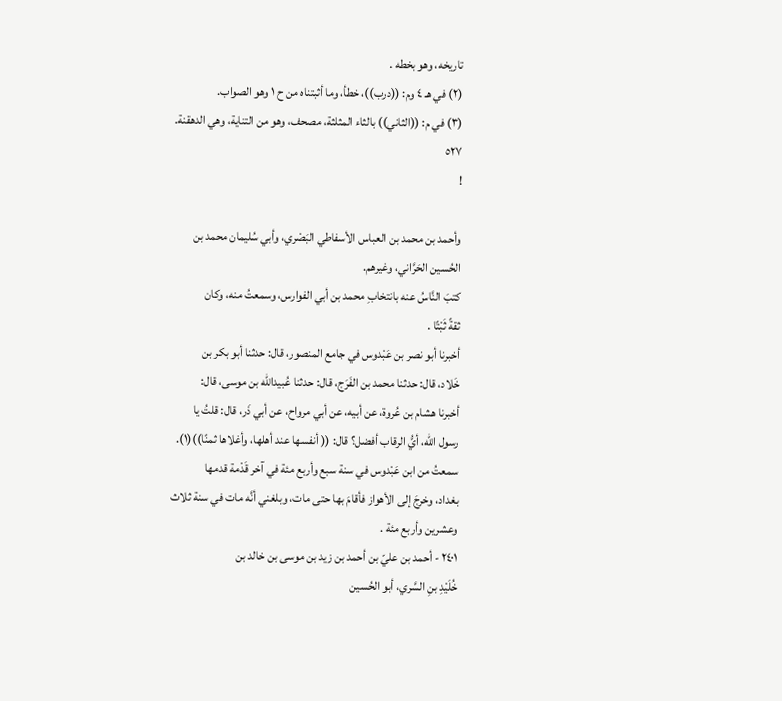تاریخه، وهو بخطه .
(٢) في هـ ٤ وم: ((درب))، خطأ، وما أثبتناه من ح ١ وهو الصواب.
(٣) في م: ((الثاني)) بالثاء المثلثة، مصحف، وهو من التناية، وهي الدهقنة.
٥٢٧
!

وأحمد بن محمد بن العباس الأسفاطي البَصْري، وأبي سُليمان محمد بن
الحُسين الحَرَّاني، وغيرهم.
كتبَ النَّاسُ عنه بانتخابِ محمد بن أبي الفوارس، وسمعتُ منه، وكان
ثقةً ثَبْتًا .
أخبرنا أبو نصر بن عَبْدوس في جامع المنصور، قال: حدثنا أبو بكر بن
خَلاد، قال: حدثنا محمد بن الفَرَج، قال: حدثنا عُبيدالله بن موسى، قال:
أخبرنا هشام بن عُروة، عن أبيه، عن أبي مرواح، عن أبي ذَر، قال: قلتُ يا
رسول الله، أيُّ الرقاب أفضل؟ قال: (( أنفسها عند أهلها، وأغلاها ثمنًا))(١).
سمعتُ من ابن عَبْدوس في سنة سبع وأربع مئة في آخر قَدْمة قدمها
بغداد، وخرجَ إلى الأهواز فأقامَ بها حتى مات، وبلغني أنَّه مات في سنة ثلاث
وعشرين وأربع مئة .
٢٤٠١ - أحمد بن عليّ بن أحمد بن زيد بن موسى بن خالد بن
خُلَيْدِ بنِ السَّري، أبو الحُسين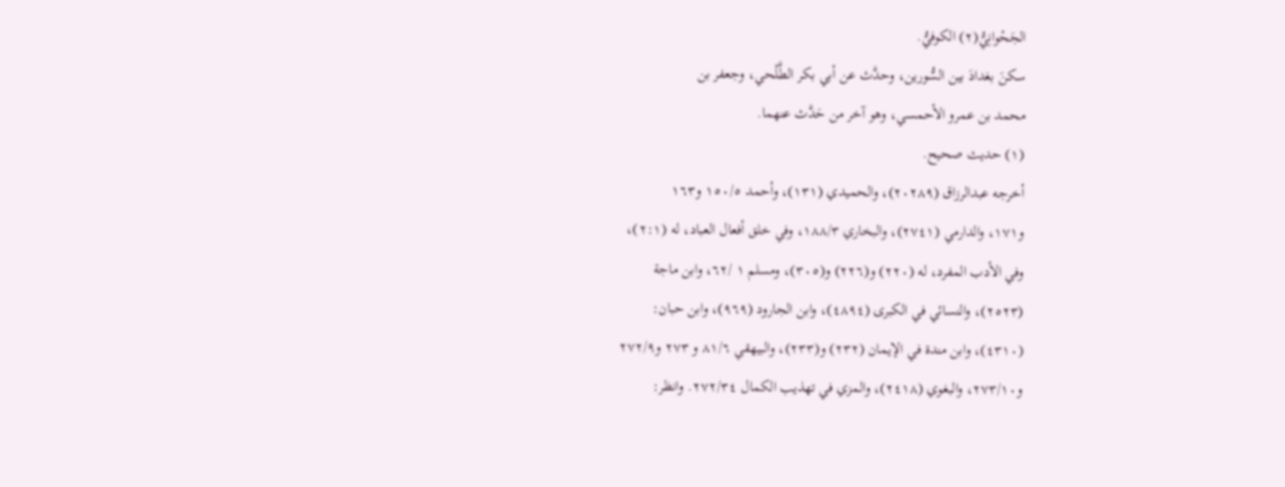الجَحْوانِيُّ(٢) الكوفيُّ.
سكنَ بغدادَ بين السُّورين، وحدَّث عن أبي بكر الطَّلْحي، وجعفر بن
محمد بن عمرو الأحمسي، وهو آخر من حَدَّث عنهما.
(١) حديث صحيح.
أخرجه عبدالرزاق (٢٠٢٨٩)، والحميدي (١٣١)، وأحمد ١٥٠/٥ و١٦٣
و١٧١، والدارمي (٢٧٤١)، والبخاري ١٨٨/٣، وفي خلق أفعال العباد، له (٢:١)،
وفي الأدب المفرد، له (٢٢٠) و(٢٢٦) و(٣٠٥)، ومسلم ١ /٦٢، وابن ماجة
(٢٥٢٣)، والنسائي في الكبرى (٤٨٩٤)، وابن الجارود (٩٦٩)، وابن حبان:
(٤٣١٠)، وابن مندة في الإيمان (٢٣٢) و(٢٣٣)، والبيهقي ٨١/٦ و ٢٧٣ و٢٧٢/٩
و٢٧٣/١٠، والبغوي (٢٤١٨)، والمزي في تهذيب الكمال ٢٧٢/٣٤. وانظر: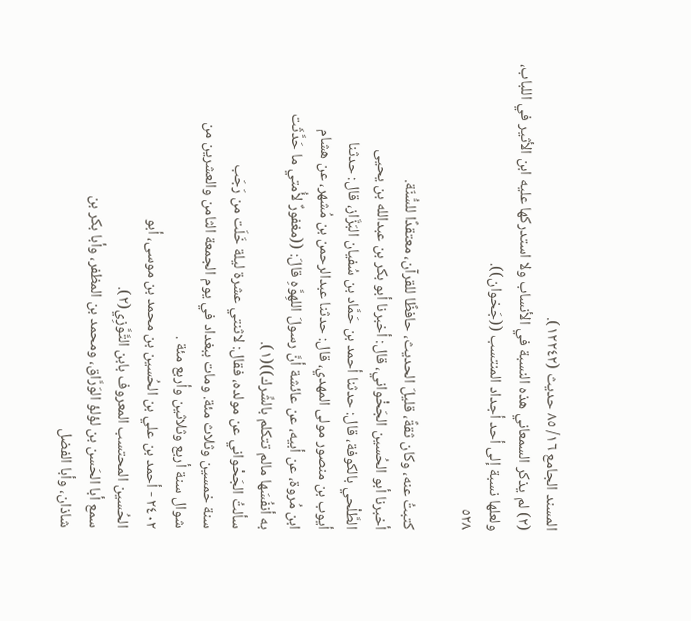المسند الجامع ١٦/ ٨٥ حديث (١٢٢٤٢).
(٢) لم يذكر السمعاني هذه النسبة في الأنساب ولا استدركها عليه ابن الأثير في اللباب،
ولعلها نسبة إلى أحد أجداد المنتسب ((جَخوان)).
٥٢٨

كتبتُ عنه، وكان ثقةً، قليلَ الحديث، حافظًا للقرآن، معتقدًا للسُّنّة.
أخبرنا أبو الحُسين الجَخْواني، قال: أخبرنا أبو بكر بن عبدالله بن يحيى
الطَّلْحي بالكوفة، قال: حدثنا أحمد بن حَمَّاد بن سُفيان البَزَّاز، قال: حدثنا
أيوب بن منصور مولى المهدي، قال: حدثنا عبدالرحمن بن مُشهر، عن هشام
ابن مُروة، عن أبيه، عن عائشة أنَّ رسولَ اللهِوَّهِ قالَ: ((مغفورٌ لأُمتي ما حَدَّثَت
به أنفُسَها مالم تتكلم بالشِّرك))(١).
سألتُ الجَحْواني عن مولده، فقال: لاثنتي عشرة ليلة خَلَت من رَجَب
سنة خمسين وثلاث مئة. ومات ببغداد في يوم الجمعة الثامن والعشرين من
شوال سنة أربع وثلاثين وأربع مئة .
٢٤٠٢ - أحمد بن علي بن الحُسين بن محمد بن موسى، أبو
الحُسين المحتسب المعروف بابن التَّوَّزِي(٢).
سمع أبا الحَسن بن لؤلؤ الوَرَّاق، ومحمد بن المظفر، وأبا بكر بن
شاذان، وأبا الفضل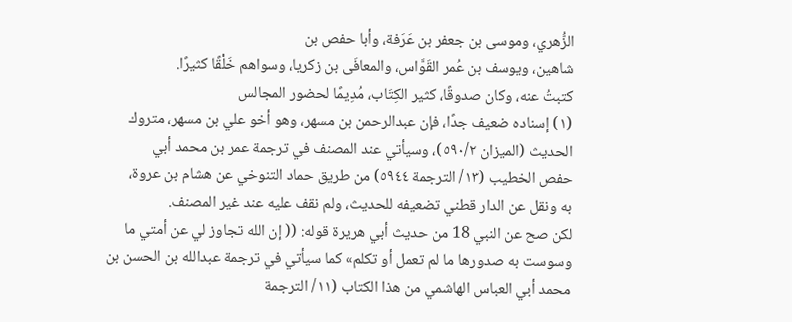الزُّهري، وموسى بن جعفر بن عَرَفة، وأبا حفص بن
شاهين، ويوسف بن عُمر القَوَّاس، والمعافَى بن زكريا، وسواهم خَلْقًا كثيرًا.
كتبتُ عنه، وكان صدوقًا، كثير الكِتَاب، مُدِيمًا لحضور المجالس
(١) إسناده ضعيف جدًا، فإن عبدالرحمن بن مسهر، وهو أخو علي بن مسهر، متروك
الحديث (الميزان ٥٩٠/٢)، وسيأتي عند المصنف في ترجمة عمر بن محمد أبي
حفص الخطيب (١٣/ الترجمة ٥٩٤٤) من طريق حماد التنوخي عن هشام بن عروة،
به ونقل عن الدار قطني تضعيفه للحديث، ولم نقف عليه عند غير المصنف.
لكن صح عن النبي 18 من حديث أبي هريرة قوله: (( إن الله تجاوز لي عن أمتي ما
وسوست به صدورها ما لم تعمل أو تكلم» كما سيأتي في ترجمة عبدالله بن الحسن بن
محمد أبي العباس الهاشمي من هذا الكتاب (١١/ الترجمة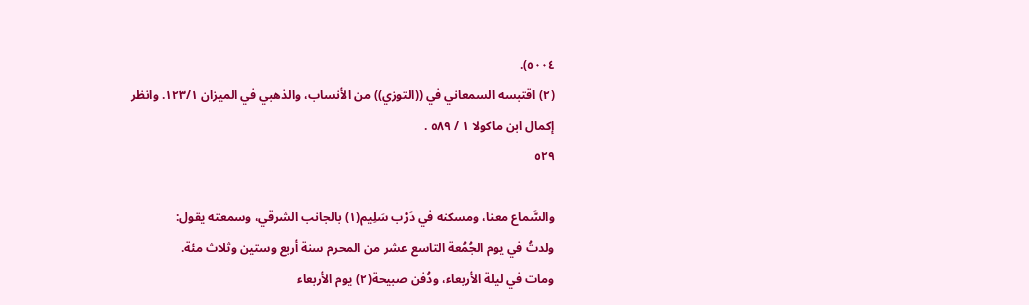٥٠٠٤).
(٢) اقتبسه السمعاني في ((التوزي)) من الأنساب، والذهبي في الميزان ١٢٣/١. وانظر
إكمال ابن ماكولا ١ / ٥٨٩ .
٥٢٩

والسَّماع معنا، ومسكنه في دَرْب سَلِيم(١) بالجانب الشرقي، وسمعته يقول:
ولدتُ في يوم الجُمُعة التاسع عشر من المحرم سنة أربع وستين وثلاث مئة.
ومات في ليلة الأربعاء، ودُفن صبيحة(٢) يوم الأربعاء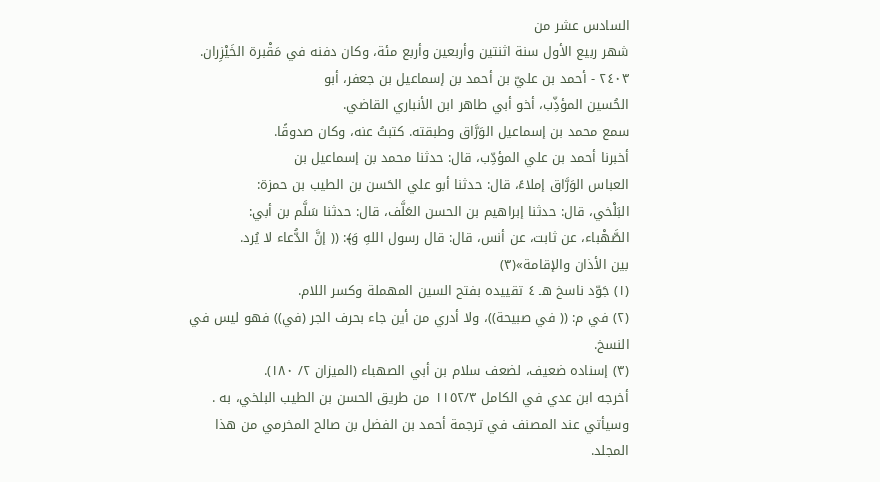السادس عشر من
شهر ربيع الأول سنة اثنتين وأربعين وأربع مئة، وكان دفنه في مَقْبرة الخَيْزِران.
٢٤٠٣ - أحمد بن عليّ بن أحمد بن إسماعيل بن جعفر، أبو
الحُسين المؤذِّب، أخو أبي طاهر ابن الأنباري القاضي.
سمع محمد بن إسماعيل الوَرَّاق وطبقته. كتبتُ عنه، وكان صدوقًا.
أخبرنا أحمد بن علي المؤدِّب، قال: حدثنا محمد بن إسماعيل بن
العباس الوَرَّاق إملاءً، قال: حدثنا أبو علي الحَسن بن الطيب بن حمزة:
البَلْخي، قال: حدثنا إبراهيم بن الحسن العَلَّف، قال: حدثنا سَلَّم بن أبي:
الصَّهْباء، عن ثابت، عن أنس، قال: قال رسول اللهِ وَ﴾: (( إنَّ الدُّعاء لا يُرد.
بين الأذان والإقامة»(٣)
(١) جَوّد ناسخ هـ ٤ تقييده بفتح السين المهملة وكسر اللام.
(٢) في م: (( في صبيحة))، ولا أدري من أين جاء بحرف الجر (في)) فهو ليس في النسخ.
(٣) إسناده ضعيف، لضعف سلام بن أبي الصهباء (الميزان ٢/ ١٨٠).
أخرجه ابن عدي في الكامل ١١٥٢/٣ من طريق الحسن بن الطيب البلخي، به .
وسيأتي عند المصنف في ترجمة أحمد بن الفضل بن صالح المخرمي من هذا المجلد.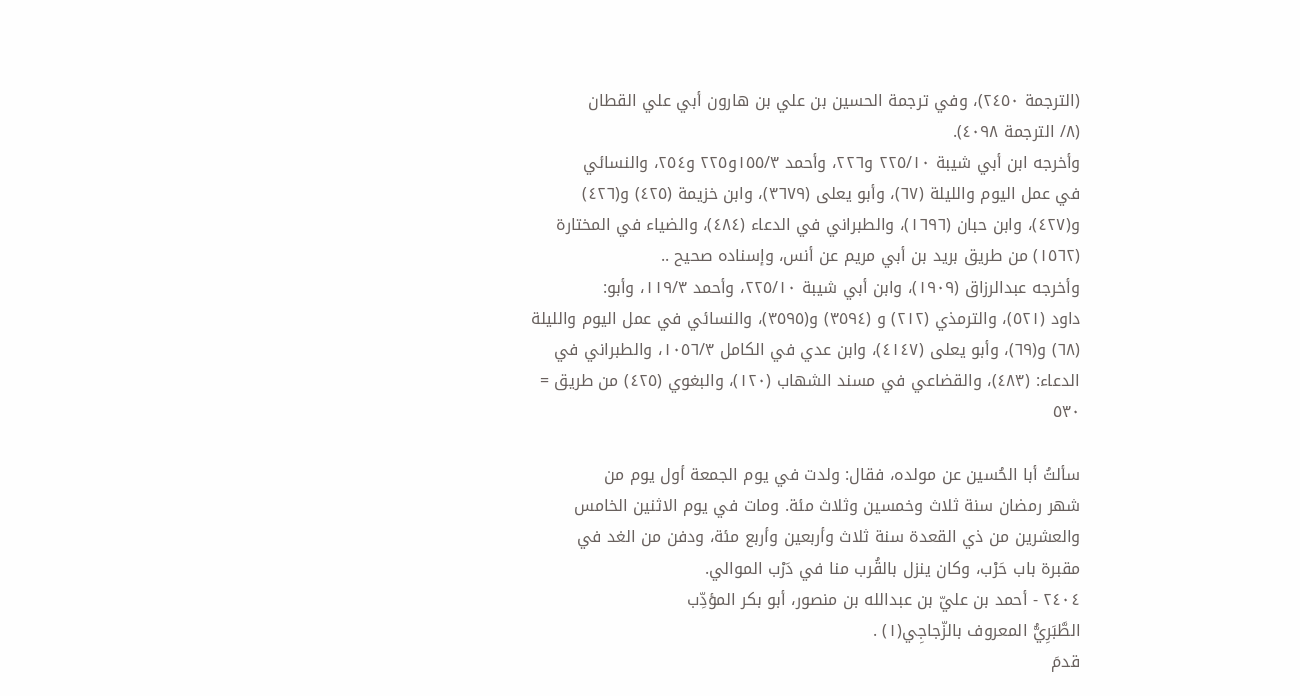(الترجمة ٢٤٥٠)، وفي ترجمة الحسين بن علي بن هارون أبي علي القطان
(٨/ الترجمة ٤٠٩٨).
وأخرجه ابن أبي شيبة ٢٢٥/١٠ و٢٢٦، وأحمد ١٥٥/٣و٢٢٥ و٢٥٤، والنسائي
في عمل اليوم والليلة (٦٧)، وأبو يعلى (٣٦٧٩)، وابن خزيمة (٤٢٥) و(٤٢٦)
و(٤٢٧)، وابن حبان (١٦٩٦)، والطبراني في الدعاء (٤٨٤)، والضياء في المختارة
(١٥٦٢) من طريق بريد بن أبي مريم عن أنس، وإسناده صحيح ..
وأخرجه عبدالرزاق (١٩٠٩)، وابن أبي شيبة ٢٢٥/١٠، وأحمد ١١٩/٣، وأبو:
داود (٥٢١)، والترمذي (٢١٢) و (٣٥٩٤) و(٣٥٩٥)، والنسائي في عمل اليوم والليلة
(٦٨) و(٦٩)، وأبو يعلى (٤١٤٧)، وابن عدي في الكامل ١٠٥٦/٣، والطبراني في
الدعاء: (٤٨٣)، والقضاعي في مسند الشهاب (١٢٠)، والبغوي (٤٢٥) من طريق =
٥٣٠

سألتُ أبا الحُسين عن مولده، فقال: ولدت في يوم الجمعة أول يوم من
شهر رمضان سنة ثلاث وخمسين وثلاث مئة. ومات في يوم الاثنين الخامس
والعشرين من ذي القعدة سنة ثلاث وأربعين وأربع مئة، ودفن من الغد في
مقبرة باب حَرْب، وكان ينزل بالقُرب منا في دَرْب الموالي.
٢٤٠٤ - أحمد بن عليّ بن عبدالله بن منصور، أبو بكر المؤدِّب
الطَّبَرِيُّ المعروف بالزّجاجِي(١) .
قدمَ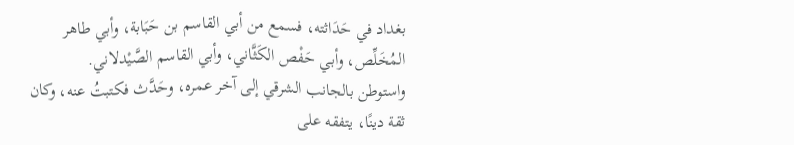بغداد في حَدَاثته، فسمع من أبي القاسم بن حَبَابة، وأبي طاهر
المُخَلِّص، وأبي حَفْص الكَثَّاني، وأبي القاسم الصَّيْدلاني.
واستوطن بالجانب الشرقي إلى آخر عمره، وحَدَّث فكتبتُ عنه، وكان
ثقة دينًا، يتفقه على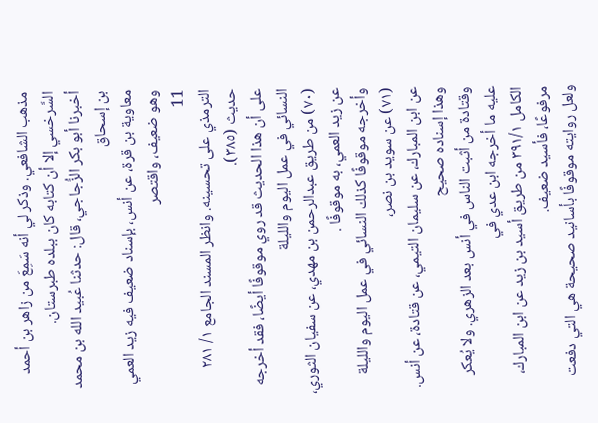مذهب الشافعي. وذكر لي أنه سَمِعَ من زاهر بن أحمد
السَّرخسي إلا أن كتابه كان ببلده طبرستان.
أخبرنا أبو بكر الزُّجاجي، قال: حدثنا عُبيد الله بن محمد بن إسحاق
معاوية بن قرة، عن أنس، بإسناد ضعيف فيه زيد العمي وهو ضعيف، واقتصر
11
الترمذي على تحسينه. وانظر المسند الجامع ١/ ٢٨١ حديث (٣٨٥).
على أن هذا الحديث قد روي موقوفًا أيضًا، فقد أخرجه النسائي في عمل اليوم والليلة
(٧٠) من طريق عبدالرحمن بن مهدي، عن سفيان الثوري، عن زيد العمي، به موقوفًا .
وأخرجه موقوفًا كذلك النسائي في عمل اليوم والليلة (٧١) عن سويد بن نصر،
عن ابن المبارك، عن سليمان التيمي، عن قتادة، عن أنس. وهذا إسناده صحيح
وقتادة من أثبت الناس في أنس بعد الزهري. ولا يُعكر عليه ما أخرجه ابن عدي في
الكامل ٣٩١/١ من طريق أسيد بن زيد عن ابن المبارك، مرفوعًا، فأسيد ضعيف.
ولعل روايته موقوفًا بأسانيد صحيحة هي التي دفعت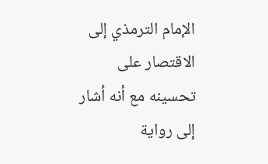الإمام الترمذي إلى الاقتصار على
تحسينه مع أنه أشار إلى رواية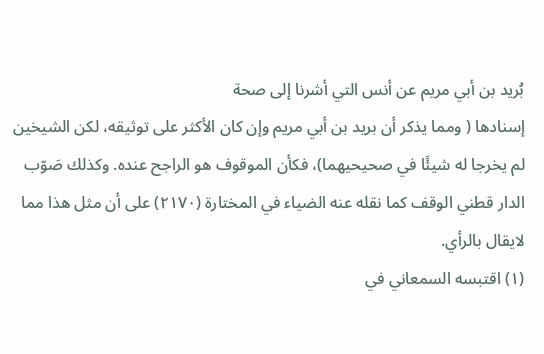بُريد بن أبي مريم عن أنس التي أشرنا إلى صحة
إسنادها ( ومما يذكر أن بريد بن أبي مريم وإن كان الأكثر على توثيقه، لكن الشيخين
لم يخرجا له شيئًا في صحيحيهما)، فكأن الموقوف هو الراجح عنده. وكذلك صَوّب
الدار قطني الوقف كما نقله عنه الضياء في المختارة (٢١٧٠) على أن مثل هذا مما
لايقال بالرأي.
(١) اقتبسه السمعاني في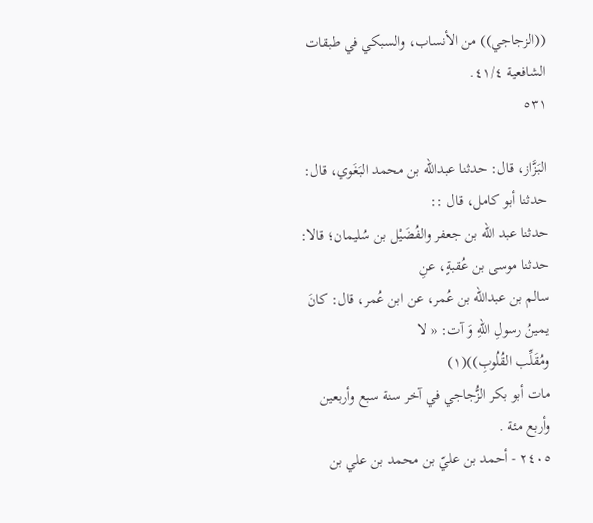((الزجاجي)) من الأنساب، والسبكي في طبقات الشافعية ٤١/٤.
٥٣١

البَزَّاز، قال: حدثنا عبدالله بن محمد البَغَوي، قال: حدثنا أبو كامل، قال ::
حدثنا عبد الله بن جعفر والفُضَيْل بن سُليمان؛ قالا: حدثنا موسى بن عُقبةٍ، عنِ
سالم بن عبدالله بن عُمر، عن ابن عُمر، قال: كانَ يمينُ رسولِ اللهِ وَ آت: « لا
ومُقَلِّب القُلُوبِ))(١)
مات أبو بكر الزُّجاجي في آخر سنة سبع وأربعين وأربع مئة .
٢٤٠٥ - أحمد بن عليّ بن محمد بن علي بن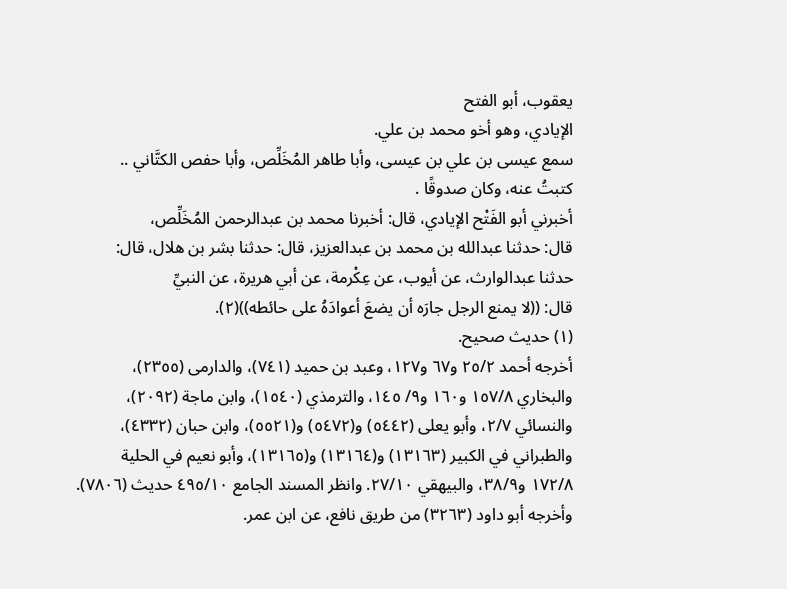يعقوب، أبو الفتح
الإيادي، وهو أخو محمد بن علي.
سمع عيسى بن علي بن عيسى، وأبا طاهر المُخَلِّص، وأبا حفص الكتَّاني ..
کتبتُ عنه، وکان صدوقًا .
أخبرني أبو الفَتْح الإيادي، قال: أخبرنا محمد بن عبدالرحمن المُخَلِّص،
قال: حدثنا عبدالله بن محمد بن عبدالعزيز، قال: حدثنا بشر بن هلال، قال:
حدثنا عبدالوارث، عن أيوب، عن عِكْرمة، عن أبي هريرة، عن النبيِّ
قال: ((لا يمنع الرجل جارَه أن يضعَ أعوادَهُ على حائطه))(٢).
(١) حديث صحيح.
أخرجه أحمد ٢٥/٢ و٦٧ و١٢٧، وعبد بن حميد (٧٤١)، والدارمى (٢٣٥٥)،
والبخاري ١٥٧/٨ و١٦٠ و٩/ ١٤٥، والترمذي (١٥٤٠)، وابن ماجة (٢٠٩٢)،
والنسائي ٢/٧، وأبو يعلى (٥٤٤٢) و(٥٤٧٢) و(٥٥٢١)، وابن حبان (٤٣٣٢)،
والطبراني في الكبير (١٣١٦٣) و(١٣١٦٤) و(١٣١٦٥)، وأبو نعيم في الحلية
١٧٢/٨ و٣٨/٩، والبيهقي ٢٧/١٠. وانظر المسند الجامع ٤٩٥/١٠ حديث (٧٨٠٦).
وأخرجه أبو داود (٣٢٦٣) من طريق نافع، عن ابن عمر.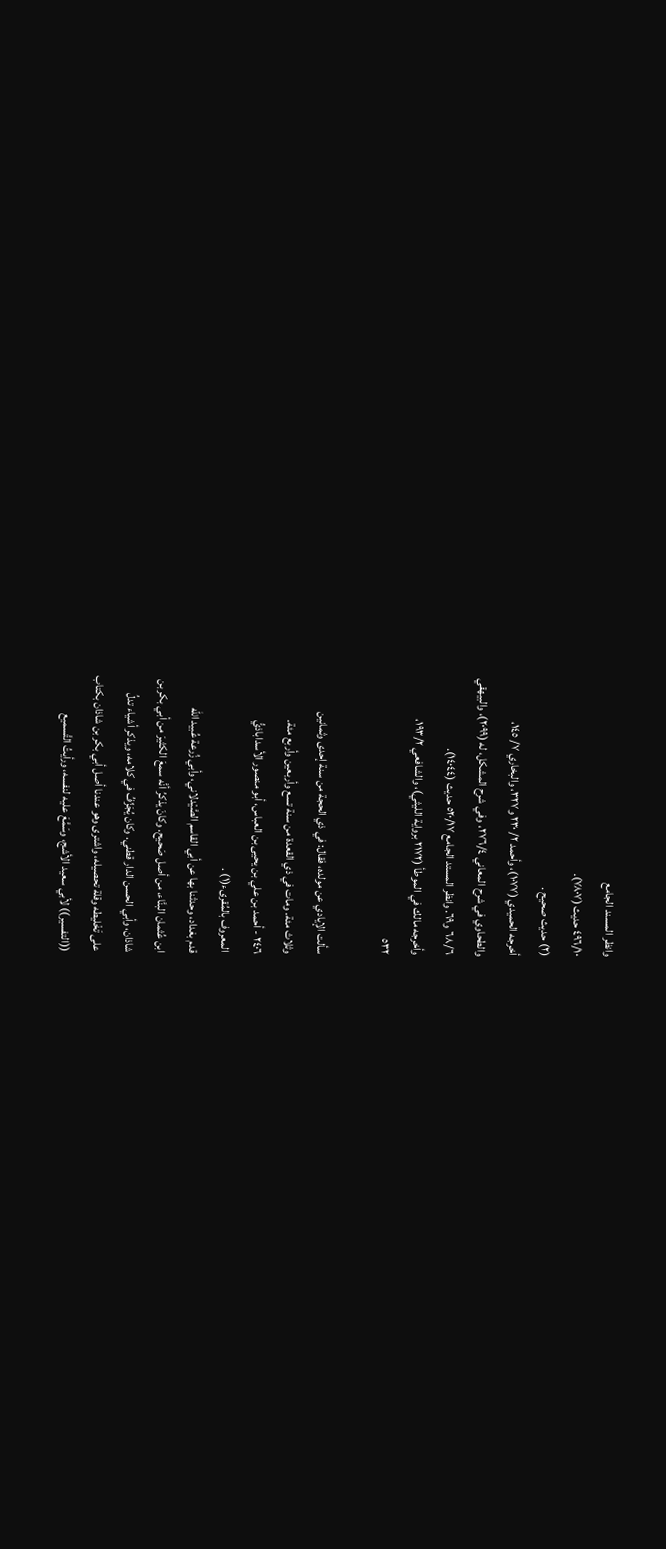وانظر المسند الجامع
٤٩٦/١٠ حديث (٧٨٠٧).
(٢) حديث صحيح .
أخرجه الحميدي (١٠٧٧)، وأحمد ٢/ ٢٣٠ و٣٢٧، والبخاري ٧/ ١٤٥،
والطحاوي في شرح المعاني ٢٧٦/٤، وفي شرح المشكل، له (٢٠٩٩)، والبيهقي
٦٨/٦ و٦٩. وانظر المستد الجامع ٥٢٠/١٧ حديث (١٤٠٤٤).
وأخرجه مالك في الموطأ (٢١٧٢ برواية الليثي)، والشافعي ١٩٣/٢،
٥٣٢

سألت الإيادي عن مولده، فقال: في ذي الحجة من سنة إحدى وثمانين
وثلاث مئة. ومات في ذي القعدة من سنة تسع وأربعين وأربع مئة.
٢٤٠٦ - أحمد بن علي بن يحيى بن العباس، أبو منصور الأسداباذيُّ
المعروف بالمُقرىء(١) .
قدم بغداد، وحدثنا بها عن أبي القاسم الصَّيْدلاني، وأبي زُرعة عُبيد الله
ابن عُثمان البنَّاء، من أصل صَحيح. وكانَ يذكرُ أنَّه سمعَ الكثيرَ من أبي بكر بن
شاذان، وأبي الحسن الدار قطني. وكان يُجَزِّفُ في كلامه، ويذكر أشياء تدلُ
على تَخْليطه وقلة تحصيله، واشترى وهو عندنا أصل أبي بكر بن شاذان بكتاب
((التفسير)) لأبي سعيد الأشج، وسَمَّعَ عليه لنفسه، ورأيتُ التَّسميع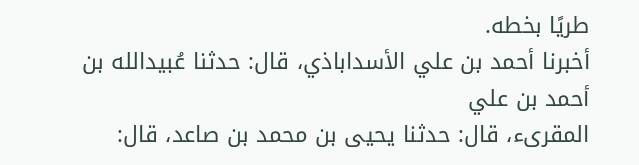طريًا بخطه.
أخبرنا أحمد بن علي الأسداباذي، قال: حدثنا عُبيدالله بن أحمد بن علي
المقرىء، قال: حدثنا يحيى بن محمد بن صاعد، قال: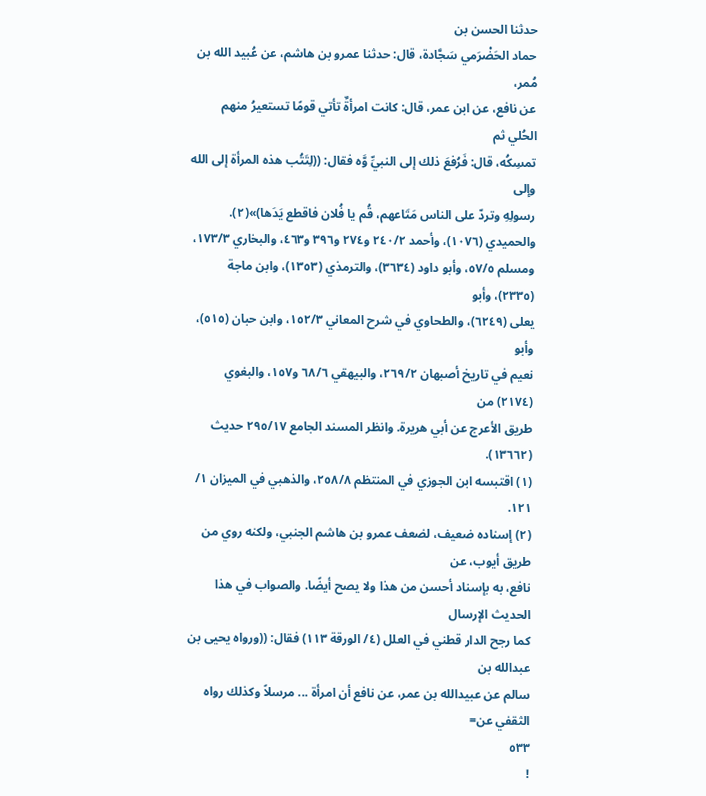حدثنا الحسن بن
حماد الحَضْرَمي سَجَّادة، قال: حدثنا عمرو بن هاشم، عن عُبيد الله بن مُمر،
عن نافع، عن ابن عمر، قال: كانت امرأةٌ تأتي قومًا تستعيرُ منهم الحُلي ثم
تمسِكُه، قال: فَرُفعَ ذلك إلى النبيِّ وَّه فقال: ((لِتَتُب هذه المرأة إلى الله وإلى
رسولِهِ وتردّ على الناس مَتَاعهم، قُم يا فُلان فاقطع يَدَها)»(٢).
والحميدي (١٠٧٦)، وأحمد ٢٤٠/٢ و٢٧٤ و٣٩٦ و٤٦٣، والبخاري ١٧٣/٣،
ومسلم ٥٧/٥، وأبو داود (٣٦٣٤)، والترمذي (١٣٥٣)، وابن ماجة (٢٣٣٥)، وأبو
يعلى (٦٢٤٩)، والطحاوي في شرح المعاني ١٥٢/٣، وابن حبان (٥١٥)، وأبو
نعيم في تاريخ أصبهان ٢٦٩/٢، والبيهقي ٦٨/٦ و١٥٧، والبغوي (٢١٧٤) من
طريق الأعرج عن أبي هريرة. وانظر المسند الجامع ٢٩٥/١٧ حديث (١٣٦٦٢).
(١) اقتبسه ابن الجوزي في المنتظم ٢٥٨/٨، والذهبي في الميزان ١/ ١٢١.
(٢) إسناده ضعيف، لضعف عمرو بن هاشم الجنبي، ولكنه روي من طريق أيوب، عن
نافع، به بإسناد أحسن من هذا ولا يصح أيضًا. والصواب في هذا الحديث الإرسال
كما رجح الدار قطني في العلل (٤/ الورقة ١١٣) فقال: ((ورواه يحيى بن عبدالله بن
سالم عن عبيدالله بن عمر، عن نافع أن امرأة ... مرسلاً وكذلك رواه الثقفي عن=
٥٣٣
!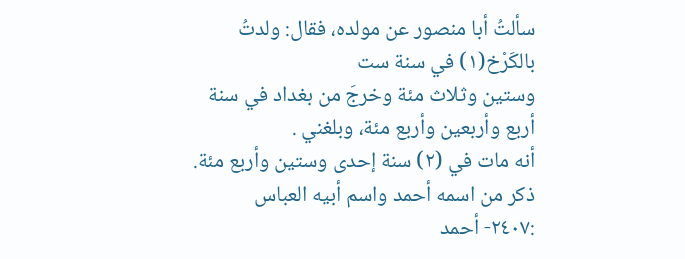سألتُ أبا منصور عن مولده، فقال: ولدتُ بالكَرْخ(١) في سنة ست
وستين وثلاث مئة وخرجَ من بغداد في سنة أربع وأربعين وأربع مئة، وبلغني .
أنه مات في (٢) سنة إحدى وستين وأربع مئة.
ذكر من اسمه أحمد واسم أبيه العباس
:٢٤٠٧- أحمد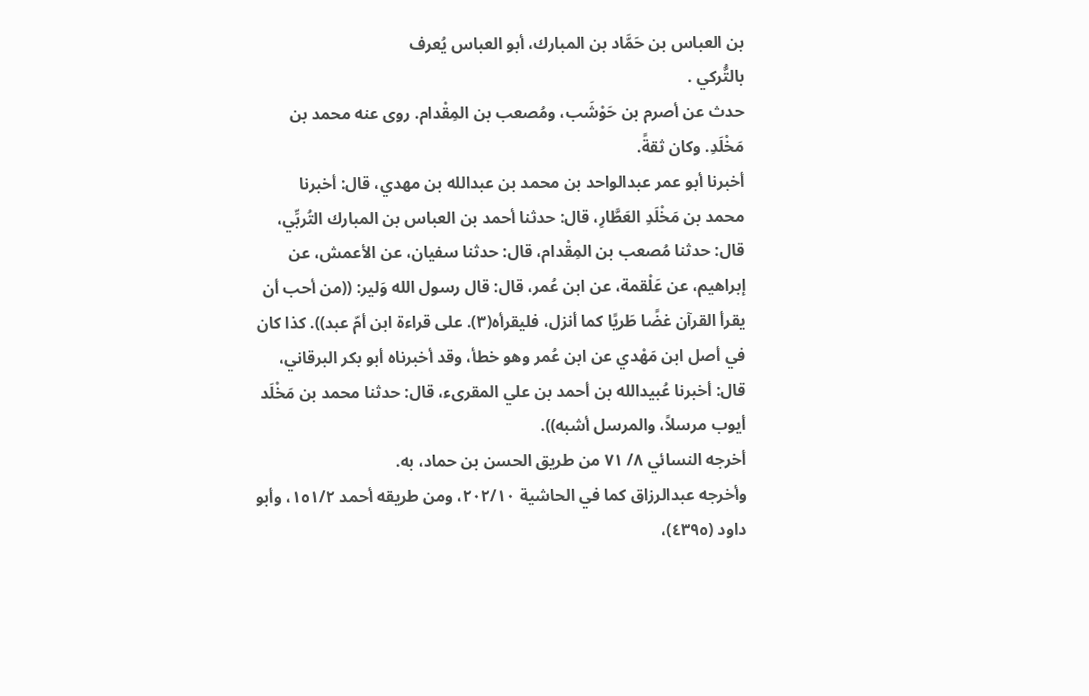بن العباس بن حَمَّاد بن المبارك، أبو العباس يُعرف
بالتُّركي .
حدث عن أصرم بن حَوْشَب، ومُصعب بن المِقْدام. روى عنه محمد بن
مَخْلَدِ. وكان ثقةً.
أخبرنا أبو عمر عبدالواحد بن محمد بن عبدالله بن مهدي، قال: أخبرنا
محمد بن مَخْلَدِ العَطَّارِ، قال: حدثنا أحمد بن العباس بن المبارك التُربِّي،
قال: حدثنا مُصعب بن المِقْدام، قال: حدثنا سفيان، عن الأعمش، عن
إبراهيم، عن عَلْقمة، عن ابن عُمر، قال: قال رسول الله وَلير: ((من أحب أن
يقرأ القرآن غضًا طَريًا كما أنزل، فليقرأه(٣). على قراءة ابن أمّ عبد)). كذا كان
في أصل ابن مَهْدي عن ابن عُمر وهو خطأ، وقد أخبرناه أبو بكر البرقاني،
قال: أخبرنا عُبيدالله بن أحمد بن علي المقرىء، قال: حدثنا محمد بن مَخْلَد
أيوب مرسلاً، والمرسل أشبه)).
أخرجه النسائي ٨/ ٧١ من طريق الحسن بن حماد، به.
وأخرجه عبدالرزاق كما في الحاشية ٢٠٢/١٠، ومن طريقه أحمد ١٥١/٢، وأبو
داود (٤٣٩٥)،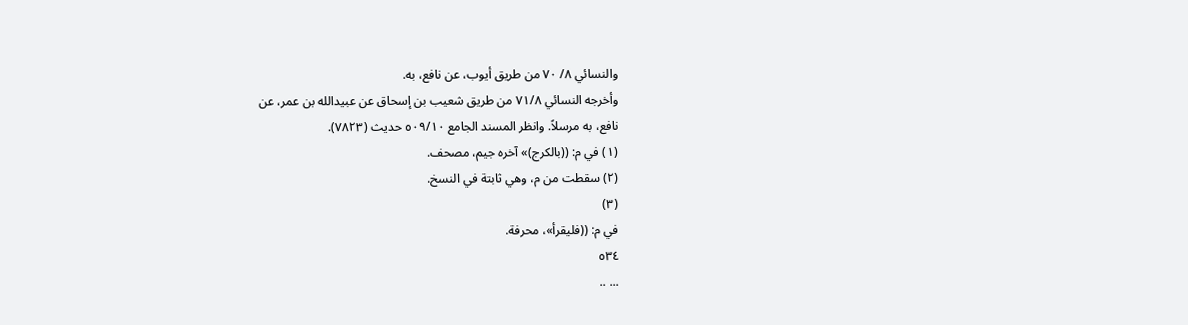والنسائي ٨/ ٧٠ من طريق أيوب، عن نافع، به.
وأخرجه النسائي ٧١/٨ من طريق شعيب بن إسحاق عن عبيدالله بن عمر، عن
نافع، به مرسلاً. وانظر المسند الجامع ٥٠٩/١٠ حديث (٧٨٢٣).
(١) في م: ((بالكرج)» آخره جيم، مصحف.
(٢) سقطت من م، وهي ثابتة في النسخ.
(٣)
في م: ((فليقرأ»، محرفة.
٥٣٤
... ..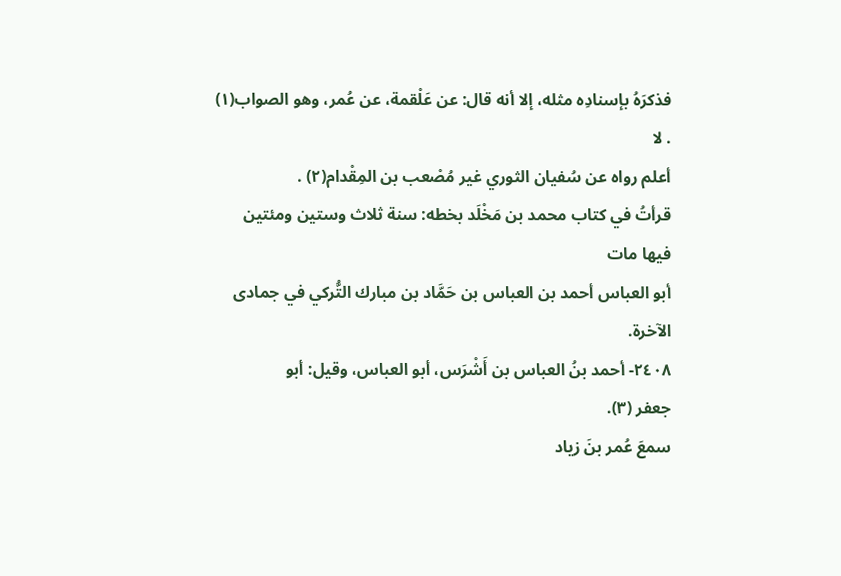فذكرَهُ بإسنادِه مثله، إلا أنه قال: عن عَلْقمة، عن عُمر، وهو الصواب(١) . لا
أعلم رواه عن سُفيان الثوري غير مُصْعب بن المِقْدام(٢) .
قرأتُ في كتاب محمد بن مَخْلَد بخطه: سنة ثلاث وستين ومئتين فيها مات
أبو العباس أحمد بن العباس بن حَمَّاد بن مبارك التُّركي في جمادى الآخرة.
٢٤٠٨- أحمد بنُ العباس بن أَشْرَس، أبو العباس، وقيل: أبو
جعفر (٣).
سمعَ عُمر بنَ زياد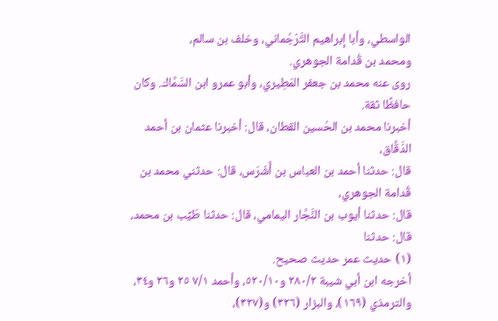الواسطي، وأبا إبراهيم التَّرْجُماني، وخلف بن سالم،
ومحمد بن قُدامة الجوهري.
روى عنه محمد بن جعفر المَطِيري، وأبو عمرو ابن السَّمَّاك. وكان
حافظًا ثقة.
أخبرنا محمد بن الحُسين القطان، قال: أخبرنا عثمان بن أحمد الدَّقَّاق،
قال: حدثنا أحمد بن العباس بن أَشْرَس، قال: حدثني محمد بن قُدامة الجوهري،
قال: حدثنا أيوب بن النَّجَّار اليمامي، قال: حدثنا طَيِّب بن محمد، قال: حدثنا
(١) حديث عمر حديث صحيح.
أخرجه ابن أبي شيبة ٢٨٠/٢ و٥٢٠/١٠، وأحمد ٧/١ ٢٥ و٢٦ و٣٤،
والترمذي (١٦٩)، والبزار (٣٢٦) و(٣٢٧)،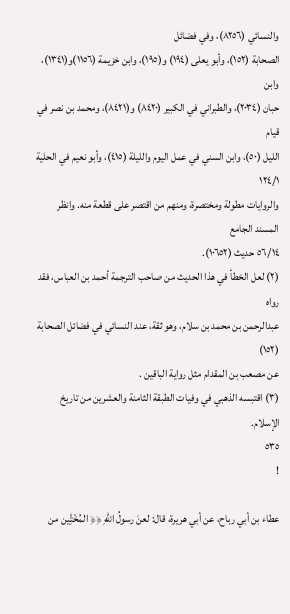والنسائي (٨٢٥٦)، وفي فضائل
الصحابة (١٥٢)، وأبو يعلى (١٩٤) و(١٩٥)، وابن خزيمة (١١٥٦)و(١٣٤١)، وابن
حبان (٢٠٣٤)، والطبراني في الكبير (٨٤٢٠) و(٨٤٢١)، ومحمد بن نصر في قيام
الليل (٥٠)، وابن السني في عمل اليوم والليلة (٤١٥)، وأبو نعيم في الحلية ١٢٤/١
والروايات مطولة ومختصرة، ومنهم من اقتصر على قطعة منه. وانظر المسند الجامع
٥٦/١٤ حدیث (١٠٦٥٢).
(٢) لعل الخطأ في هذا الحديث من صاحب الترجمة أحمد بن العباس، فقد رواه
عبدالرحمن بن محمد بن سلام، وهو ثقة، عند النسائي في فضائل الصحابة (١٥٢)
عن مصعب بن المقدام مثل رواية الباقين .
(٣) اقتبسه الذهبي في وفيات الطبقة الثامنة والعشرين من تاريخ الإسلام.
٥٣٥
!

عطاء بن أبي رباح، عن أبي هريرة، قال: لعنَ رسولُ اللهِ ﴿﴿ المُخْتَِّين من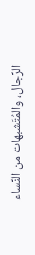الرِّجال، والمُتَشبهات من النِّساء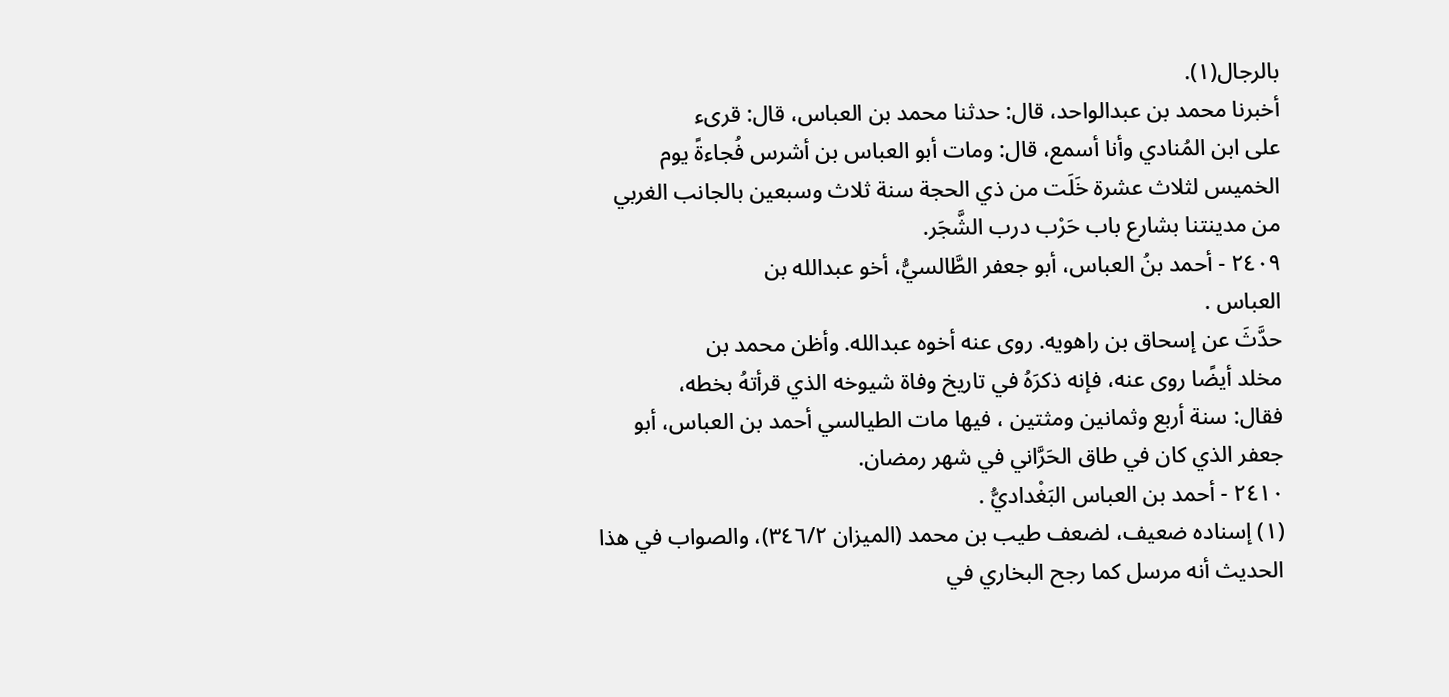بالرجال(١).
أخبرنا محمد بن عبدالواحد، قال: حدثنا محمد بن العباس، قال: قرىء
على ابن المُنادي وأنا أسمع، قال: ومات أبو العباس بن أشرس فُجاءةً يوم
الخميس لثلاث عشرة خَلَت من ذي الحجة سنة ثلاث وسبعين بالجانب الغربي
من مدينتنا بشارع باب حَرْب درب الشَّجَر.
٢٤٠٩ - أحمد بنُ العباس، أبو جعفر الطَّالسيُّ، أخو عبدالله بن
العباس .
حدَّثَ عن إسحاق بن راهويه. روى عنه أخوه عبدالله. وأظن محمد بن
مخلد أيضًا روى عنه، فإنه ذكرَهُ في تاريخ وفاة شيوخه الذي قرأتهُ بخطه،
فقال: سنة أربع وثمانين ومثتين ، فيها مات الطيالسي أحمد بن العباس، أبو
جعفر الذي كان في طاق الحَرَّاني في شهر رمضان.
٢٤١٠ - أحمد بن العباس البَغْداديُّ .
(١) إسناده ضعيف، لضعف طيب بن محمد (الميزان ٣٤٦/٢)، والصواب في هذا
الحديث أنه مرسل كما رجح البخاري في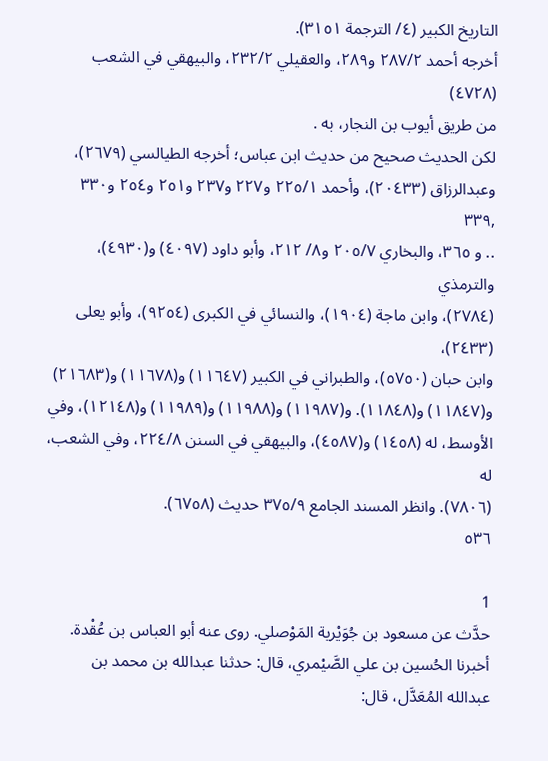التاريخ الكبير (٤/ الترجمة ٣١٥١).
أخرجه أحمد ٢٨٧/٢ و٢٨٩، والعقيلي ٢٣٢/٢، والبيهقي في الشعب (٤٧٢٨)
من طريق أيوب بن النجار، به .
لكن الحديث صحيح من حديث ابن عباس؛ أخرجه الطيالسي (٢٦٧٩)،
وعبدالرزاق (٢٠٤٣٣)، وأحمد ٢٢٥/١ و٢٢٧ و٢٣٧ و٢٥١ و٢٥٤ و٣٣٠ ,٣٣٩
.. و ٣٦٥، والبخاري ٢٠٥/٧ و٨/ ٢١٢، وأبو داود (٤٠٩٧) و(٤٩٣٠)، والترمذي
(٢٧٨٤)، وابن ماجة (١٩٠٤)، والنسائي في الكبرى (٩٢٥٤)، وأبو يعلى (٢٤٣٣)،
وابن حبان (٥٧٥٠)، والطبراني في الكبير (١١٦٤٧) و(١١٦٧٨) و(٢١٦٨٣)
و(١١٨٤٧) و(١١٨٤٨). و(١١٩٨٧) و(١١٩٨٨) و(١١٩٨٩) و(١٢١٤٨)، وفي
الأوسط، له (١٤٥٨) و(٤٥٨٧)، والبيهقي في السنن ٢٢٤/٨، وفي الشعب، له
(٧٨٠٦). وانظر المسند الجامع ٣٧٥/٩ حدیث (٦٧٥٨).
٥٣٦

1
حدَّث عن مسعود بن جُوَيْرية المَوْصلي. روى عنه أبو العباس بن عُقْدة.
أخبرنا الحُسين بن علي الصَّيْمري، قال: حدثنا عبدالله بن محمد بن
عبدالله المُعَدَّل، قال: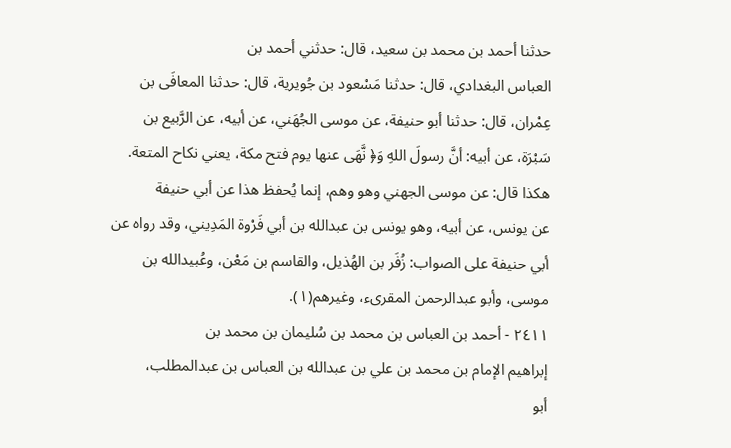حدثنا أحمد بن محمد بن سعيد، قال: حدثني أحمد بن
العباس البغدادي، قال: حدثنا مَسْعود بن جُويرية، قال: حدثنا المعافَى بن
عِمْران، قال: حدثنا أبو حنيفة، عن موسى الجُهَني، عن أبيه، عن الرَّبيع بن
سَبْرَة، عن أبيه: أنَّ رسولَ اللهِ وَ﴿ نَّهَى عنها يوم فتح مكة، يعني نكاح المتعة.
هكذا قال: عن موسى الجهني وهو وهم، إنما يُحفظ هذا عن أبي حنيفة
عن يونس، عن أبيه، وهو يونس بن عبدالله بن أبي فَرْوة المَدِيني، وقد رواه عن
أبي حنيفة على الصواب: زُفَر بن الهُذيل، والقاسم بن مَعْن، وعُبيدالله بن
موسى، وأبو عبدالرحمن المقرىء، وغيرهم(١).
٢٤١١ - أحمد بن العباس بن محمد بن سُليمان بن محمد بن
إبراهيم الإمام بن محمد بن علي بن عبدالله بن العباس بن عبدالمطلب،
أبو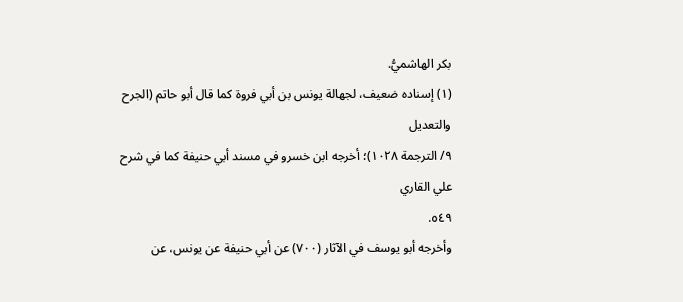بكر الهاشميُّ.
(١) إسناده ضعيف، لجهالة يونس بن أبي فروة كما قال أبو حاتم (الجرح والتعديل
٩/ الترجمة ١٠٢٨)؛ أخرجه ابن خسرو في مسند أبي حنيفة كما في شرح علي القاري
٥٤٩.
وأخرجه أبو يوسف في الآثار (٧٠٠) عن أبي حنيفة عن يونس، عن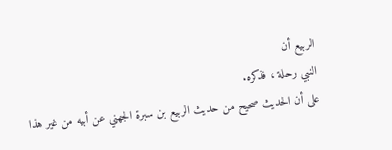الربيع أن
النبي رحلة ، فذكره.
على أن الحديث صحيح من حديث الربيع بن سبرة الجهني عن أبيه من غير هذا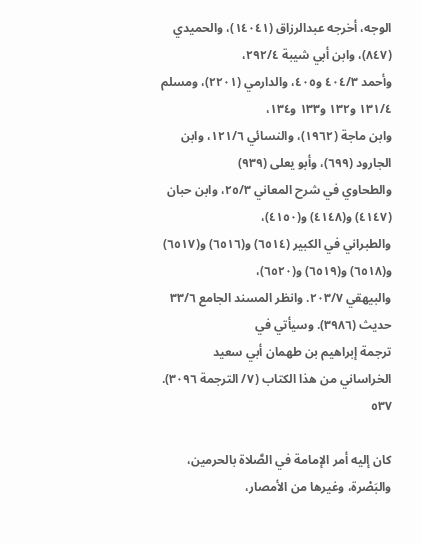الوجه، أخرجه عبدالرزاق (١٤٠٤١)، والحميدي (٨٤٧)، وابن أبي شيبة ٢٩٢/٤،
وأحمد ٤٠٤/٣ و٤٠٥، والدارمي (٢٢٠١)، ومسلم ١٣١/٤ و١٣٢ و١٣٣ و١٣٤،
وابن ماجة (١٩٦٢)، والنسائي ١٢١/٦، وابن الجارود (٦٩٩)، وأبو يعلى (٩٣٩)
والطحاوي في شرح المعاني ٢٥/٣، وابن حبان (٤١٤٧) و(٤١٤٨) و(٤١٥٠)،
والطبراني في الكبير (٦٥١٤) و(٦٥١٦) و(٦٥١٧) و(٦٥١٨) و(٦٥١٩) و(٦٥٢٠)،
والبيهقي ٢٠٣/٧. وانظر المسند الجامع ٣٣/٦ حديث (٣٩٨٦). وسيأتي في
ترجمة إبراهيم بن طهمان أبي سعيد الخراساني من هذا الكتاب (٧/ الترجمة ٣٠٩٦).
٥٣٧

كان إليه أمر الإمامة في الصَّلاة بالحرمين، والبَصْرة، وغيرها من الأمصار،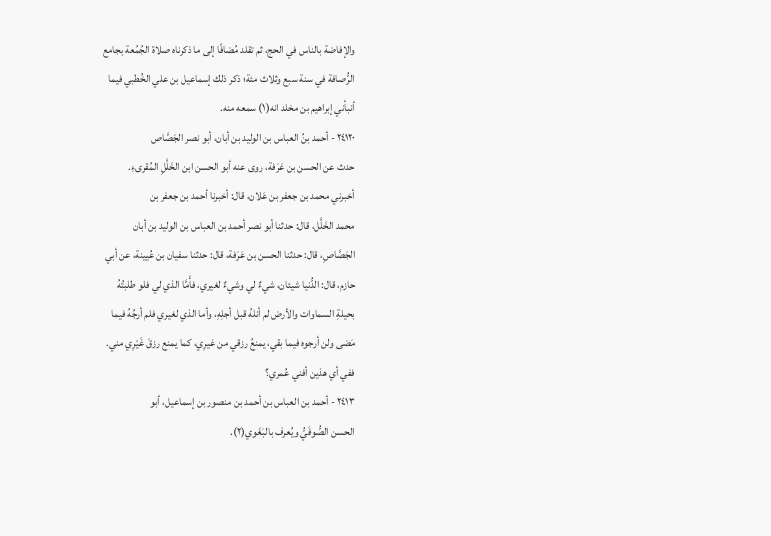والإفاضة بالناس في الحج، ثم تقلد مُضافًا إلى ما ذكرناه صلاة الجُمُعة بجامع
الرُّصافة في سنة سبع وثلاث مئة؛ ذكر ذلك إسماعيل بن علي الخُطبي فيما
أنبأني إبراهيم بن مخلد انه(١) سمعه منه.
٢٤١٢٠ - أحمد بنُ العباس بن الوليد بن أبان، أبو نصر الجَصَّاص
حدث عن الحسن بن عَرَفة، روى عنه أبو الحسن ابن الخَلَّلِ المُقرىءِ.
أخبرني محمد بن جعفر بن عَلان، قال: أخبرنا أحمد بن جعفر بن
محمد الخَلَّل، قال: حدثنا أبو نصر أحمد بن العباس بن الوليد بن أبان
الجَصَّاصِ، قال: حدثنا الحسن بن عَرَفة، قال: حدثنا سفيان بن عُيينة، عن أبي
حازم، قال: الدُّنيا شيئان، شيءٌ لي وشيءٌ لغيري، فأَمَّا الذي لي فلو طلبتُهُ
بحيلةِ السماوات والأرض لم أنلهُ قبل أجلِهِ، وأما الذي لغيري فلم أرجُهُ فيما
مَضى ولن أرجوه فيما بقي، يمنعُ رزقي من غيرِي، كما يمنع رزقَ غَيْرِي مني.
ففي أي هذين أفني عُمري؟
٢٤١٣ - أحمد بن العباس بن أحمد بن منصور بن إسماعيل، أبو
الحسن الصُّوفَيُّ ويُعرف بالبَغَوي(٢).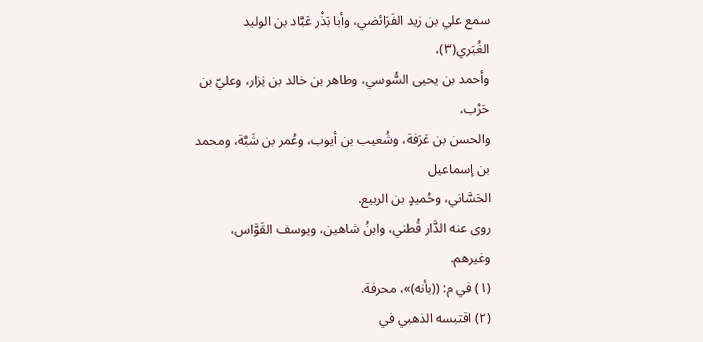سمع علي بن زيد الفَرَائضي، وأبا بَذْر عَبَّاد بن الوليد الغُبَري(٣)،
وأحمد بن يحيى السُّوسي، وطاهر بن خالد بن نِزار، وعليّ بن حَرْب،
والحسن بن عَرَفة، وشُعيب بن أيوب، وعُمر بن شَبَّة، ومحمد بن إسماعيل
الحَسَّاني، وحُميدٍ بن الربيع.
روى عنه الدَّار قُطني، وابنُ شاهين، ويوسف القَوَّاس، وغيرهم.
(١) في م: ((بأنه)»، محرفة.
(٢) اقتبسه الذهبي في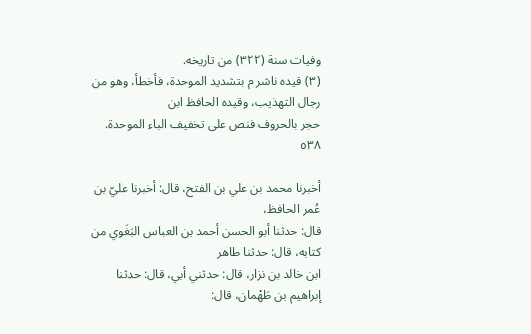وفيات سنة (٣٢٢) من تاريخه.
(٣) قيده ناشر م بتشديد الموحدة، فأخطأ، وهو من رجال التهذيب، وقيده الحافظ ابن
حجر بالحروف فنص على تخفيف الباء الموحدة.
٥٣٨

أخبرنا محمد بن علي بن الفتح، قال: أخبرنا عليّ بن عُمر الحافظ،
قال: حدثنا أبو الحسن أحمد بن العباس البَغَوي من كتابه، قال: حدثنا طاهر
ابن خالد بن نزار، قال: حدثني أبي، قال: حدثنا إبراهيم بن طَهْمان، قال: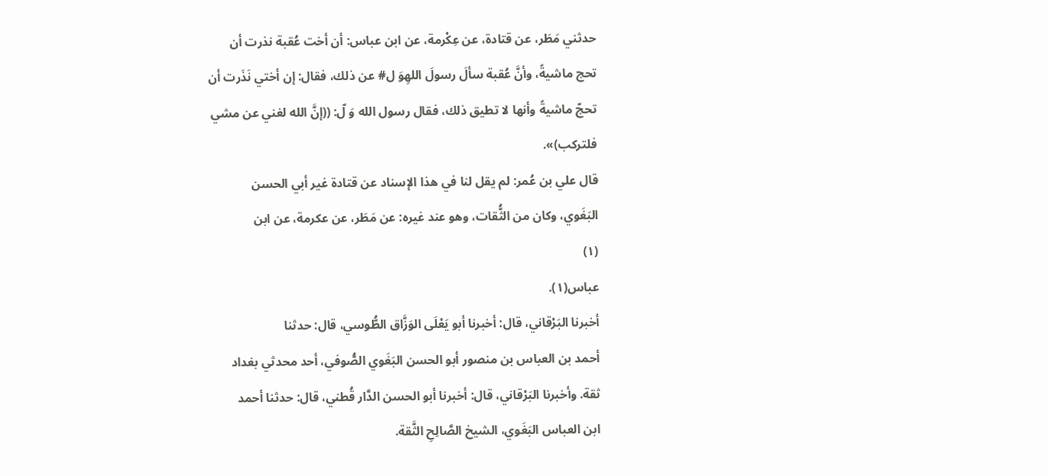حدثني مَطَر، عن قتادة، عن عِكْرمة، عن ابن عباس: أن أخت عُقبة نذرت أن
تحج ماشيةً، وأنَّ عُقبة سألَ رسولَ اللهِوَ ل# عن ذلك، فقال: إن أختي نَذَرت أن
تحجّ ماشيةً وأنها لا تطيق ذلك، فقال رسول الله وَ لّ: ((إنَّ الله لغني عن مشي
فلترکب)».
قال علي بن عُمر: لم يقل لنا في هذا الإسناد عن قتادة غير أبي الحسن
البَغَوي، وكان من الثُّقات، وهو عند غيره: عن مَطَر، عن عكرمة، عن ابن
(١)
عباس(١).
أخبرنا البَرْقاني، قال: أخبرنا أبو يَعْلَى الوَزَّاق الطُّوسي، قال: حدثنا
أحمد بن العباس بن منصور أبو الحسن البَغَوي الصُّوفي، أحد محدثي بغداد
ثقة. وأخبرنا البَرْقاني، قال: أخبرنا أبو الحسن الدَّار قُطني، قال: حدثنا أحمد
ابن العباس البَغَوي، الشيخ الصَّالِحِ الثَّقة.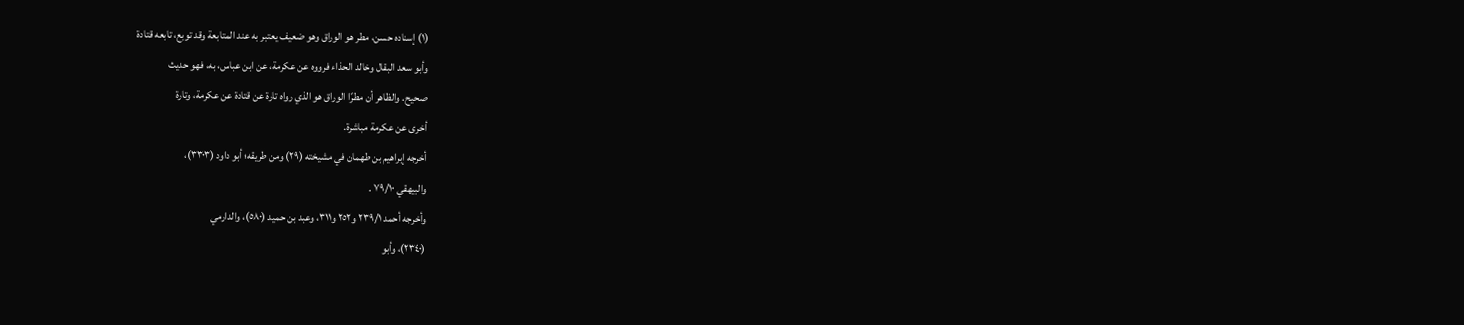(١) إسناده حسن، مطر هو الوراق وهو ضعيف يعتبر به عند المتابعة وقد توبع، تابعه قتادة
وأبو سعد البقال وخالد الحذاء فرووه عن عكرمة، عن ابن عباس، به، فهو حديث
صحيح. والظاهر أن مطرًا الوراق هو الذي رواه تارة عن قتادة عن عكرمة، وتارة
أخرى عن عكرمة مباشرة.
أخرجه إبراهيم بن طهمان في مشيخته (٢٩) ومن طريقه؛ أبو داود (٣٣٠٣)،
والبيهقي ٧٩/١٠ .
وأخرجه أحمد ٢٣٩/١ و٢٥٢ و٣١١، وعبد بن حميد (٥٨٠)، والدارمي
(٢٣٤٠)، وأبو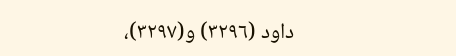داود (٣٢٩٦) و(٣٢٩٧)،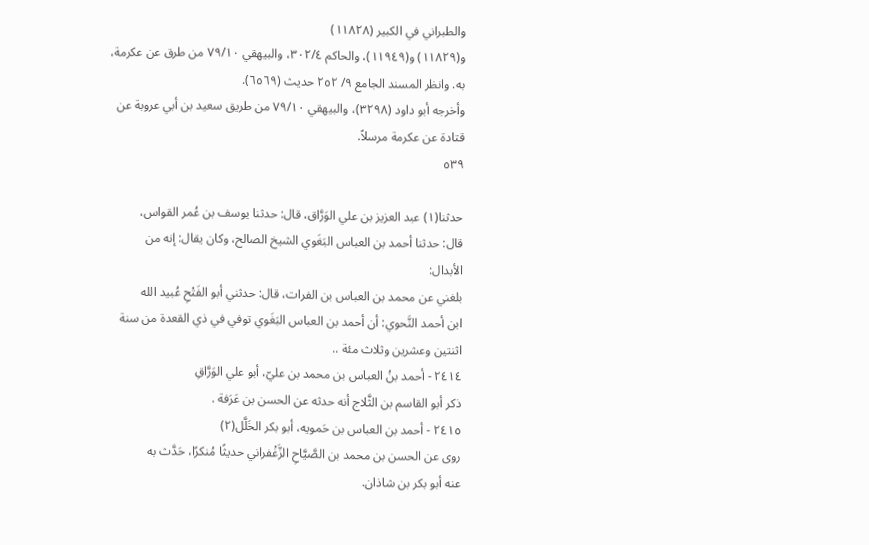والطبراني في الكبير (١١٨٢٨)
و(١١٨٢٩) و(١١٩٤٩)، والحاكم ٣٠٢/٤، والبيهقي ٧٩/١٠ من طرق عن عكرمة،
به. وانظر المسند الجامع ٩/ ٢٥٢ حديث (٦٥٦٩).
وأخرجه أبو داود (٣٢٩٨)، والبيهقي ٧٩/١٠ من طريق سعيد بن أبي عروبة عن
قتادة عن عكرمة مرسلاً.
٥٣٩

حدثنا(١) عبد العزيز بن علي الوَرَّاق، قال: حدثنا يوسف بن عُمر القواس،
قال: حدثنا أحمد بن العباس البَغَوي الشيخ الصالح، وكان يقال: إنه من
الأبدال:
بلغني عن محمد بن العباس بن الفرات، قال: حدثني أبو الفَتْحِ عُبيد الله
ابن أحمد النَّحوي: أن أحمد بن العباس البَغَوي توفي في ذي القعدة من سنة
اثنتين وعشرين وثلاث مئة ..
٢٤١٤ - أحمد بنُ العباس بن محمد بن عليّ، أبو علي الوَرَّاقِ
ذكر أبو القاسم بن الثَّلاج أنه حدثه عن الحسن بن عَرَفة .
٢٤١٥ - أحمد بن العباس بن حَمويه، أبو بكر الخَلَّل(٢)
روى عن الحسن بن محمد بن الصَّيَّاحِ الزَّغْفراني حديثًا مُنكرًا، حَدَّث به
عنه أبو بكر بن شاذان.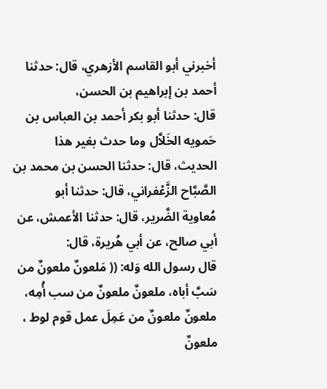أخبرني أبو القاسم الأزهري، قال: حدثنا أحمد بن إبراهيم بن الحسن،
قال: حدثنا أبو بكر أحمد بن العباس بن حَمويه الخَلاَّل وما حدث بغير هذا
الحديث، قال: حدثنا الحسن بن محمد بن الصَّبَّاح الزَّعْفراني، قال: حدثنا أبو
مُعاوية الضَّرير، قال: حدثنا الأعمش، عن أبي صالح، عن أبي هُريرة، قال:
قال رسول الله وَله: (( مَلعونٌ ملعونٌ من سَبَّ أباه، ملعونٌ ملعونٌ من سب أُمِه،
ملعونٌ ملعونٌ من عَمِلَ عمل قوم لوط ، ملعونٌ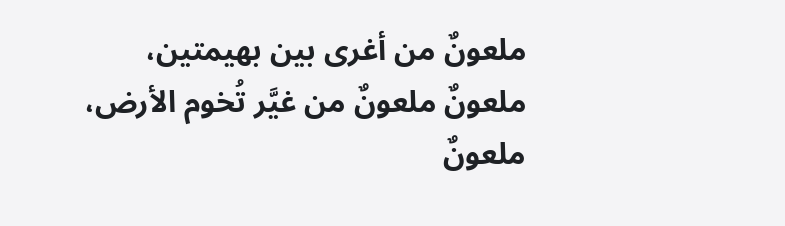ملعونٌ من أغری بین بھیمتین،
ملعونٌ ملعونٌ من غيَّر تُخوم الأرض، ملعونٌ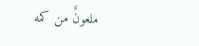ملعونٌ من كمه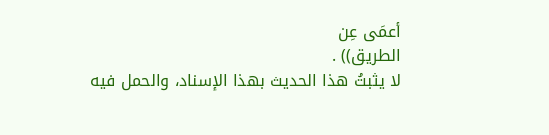أعمَى عِن
الطريق)) .
لا يثبتُ هذا الحديث بهذا الإسناد، والحمل فيه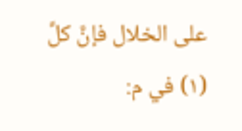على الخلال فإنَّ كلَّ
(١) في م: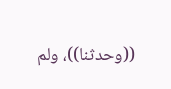((وحدثنا))، ولم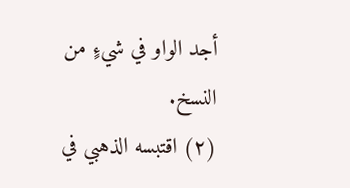أجد الواو في شيءٍ من النسخ.
(٢) اقتبسه الذهبي في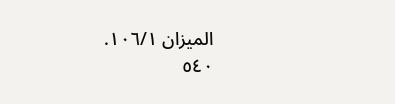الميزان ١٠٦/١.
٥٤٠